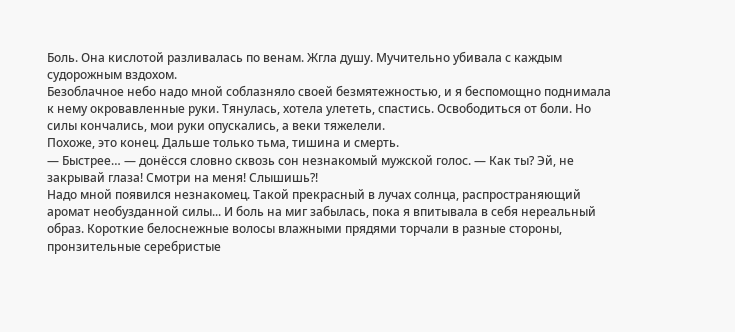Боль. Она кислотой разливалась по венам. Жгла душу. Мучительно убивала с каждым судорожным вздохом.
Безоблачное небо надо мной соблазняло своей безмятежностью, и я беспомощно поднимала к нему окровавленные руки. Тянулась, хотела улететь, спастись. Освободиться от боли. Но силы кончались, мои руки опускались, а веки тяжелели.
Похоже, это конец. Дальше только тьма, тишина и смерть.
— Быстрее… — донёсся словно сквозь сон незнакомый мужской голос. — Как ты? Эй, не закрывай глаза! Смотри на меня! Слышишь?!
Надо мной появился незнакомец. Такой прекрасный в лучах солнца, распространяющий аромат необузданной силы... И боль на миг забылась, пока я впитывала в себя нереальный образ. Короткие белоснежные волосы влажными прядями торчали в разные стороны, пронзительные серебристые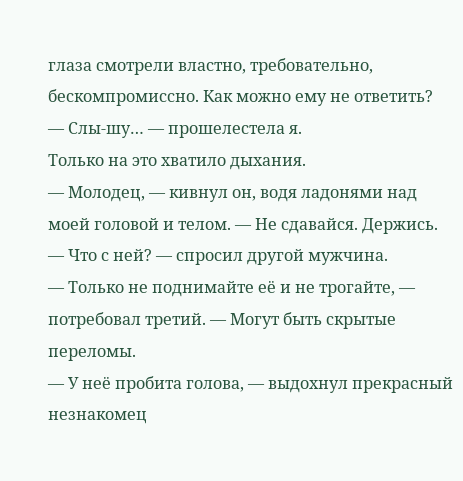глаза смотрели властно, требовательно, бескомпромиссно. Как можно ему не ответить?
— Слы-шу… — прошелестела я.
Только на это хватило дыхания.
— Молодец, — кивнул он, водя ладонями над моей головой и телом. — Не сдавайся. Держись.
— Что с ней? — спросил другой мужчина.
— Только не поднимайте её и не трогайте, — потребовал третий. — Могут быть скрытые переломы.
— У неё пробита голова, — выдохнул прекрасный незнакомец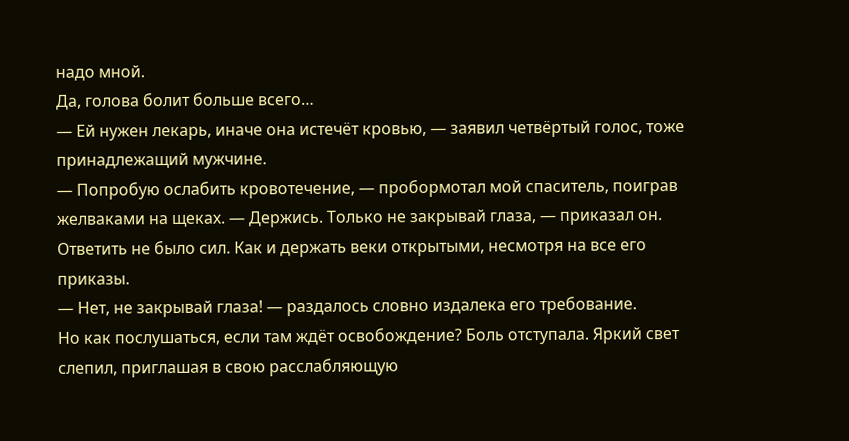надо мной.
Да, голова болит больше всего…
— Ей нужен лекарь, иначе она истечёт кровью, — заявил четвёртый голос, тоже принадлежащий мужчине.
— Попробую ослабить кровотечение, — пробормотал мой спаситель, поиграв желваками на щеках. — Держись. Только не закрывай глаза, — приказал он.
Ответить не было сил. Как и держать веки открытыми, несмотря на все его приказы.
— Нет, не закрывай глаза! — раздалось словно издалека его требование.
Но как послушаться, если там ждёт освобождение? Боль отступала. Яркий свет слепил, приглашая в свою расслабляющую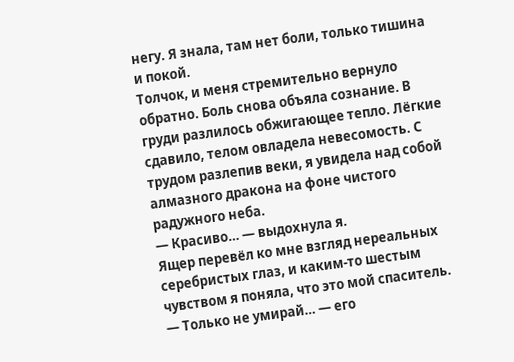негу. Я знала, там нет боли, только тишина и покой.
Толчок, и меня стремительно вернуло обратно. Боль снова объяла сознание. В груди разлилось обжигающее тепло. Лёгкие сдавило, телом овладела невесомость. С трудом разлепив веки, я увидела над собой алмазного дракона на фоне чистого радужного неба.
— Красиво… — выдохнула я.
Ящер перевёл ко мне взгляд нереальных серебристых глаз, и каким-то шестым чувством я поняла, что это мой спаситель.
— Только не умирай… — его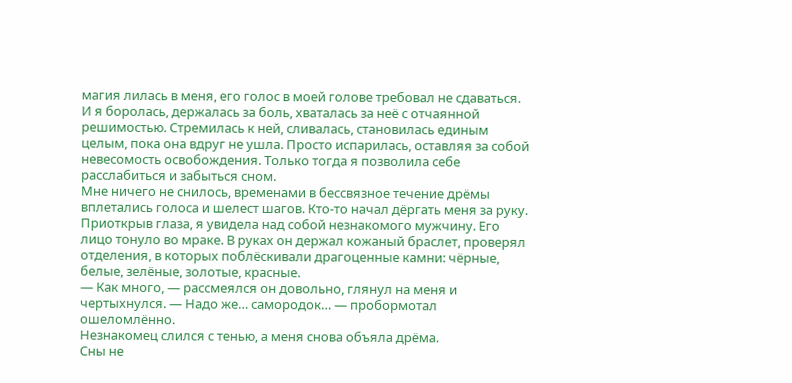магия лилась в меня, его голос в моей голове требовал не сдаваться.
И я боролась, держалась за боль, хваталась за неё с отчаянной решимостью. Стремилась к ней, сливалась, становилась единым целым, пока она вдруг не ушла. Просто испарилась, оставляя за собой невесомость освобождения. Только тогда я позволила себе расслабиться и забыться сном.
Мне ничего не снилось, временами в бессвязное течение дрёмы вплетались голоса и шелест шагов. Кто-то начал дёргать меня за руку. Приоткрыв глаза, я увидела над собой незнакомого мужчину. Его лицо тонуло во мраке. В руках он держал кожаный браслет, проверял отделения, в которых поблёскивали драгоценные камни: чёрные, белые, зелёные, золотые, красные.
— Как много, — рассмеялся он довольно, глянул на меня и чертыхнулся. — Надо же… самородок… — пробормотал ошеломлённо.
Незнакомец слился с тенью, а меня снова объяла дрёма.
Сны не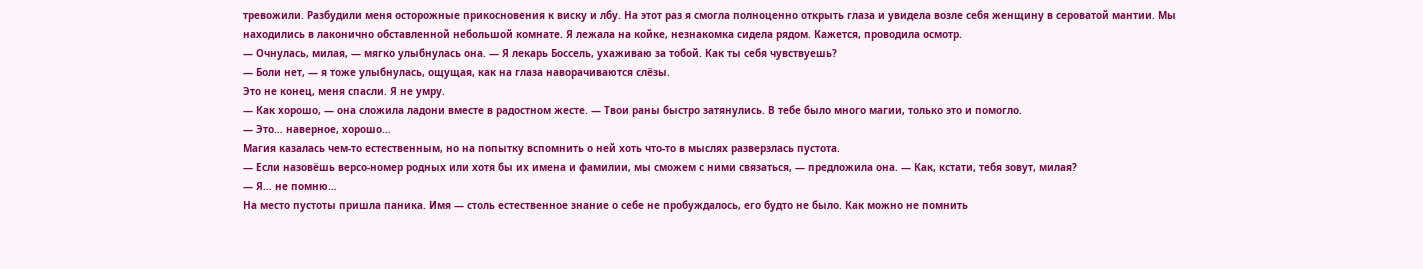тревожили. Разбудили меня осторожные прикосновения к виску и лбу. На этот раз я смогла полноценно открыть глаза и увидела возле себя женщину в сероватой мантии. Мы находились в лаконично обставленной небольшой комнате. Я лежала на койке, незнакомка сидела рядом. Кажется, проводила осмотр.
— Очнулась, милая, — мягко улыбнулась она. — Я лекарь Боссель, ухаживаю за тобой. Как ты себя чувствуешь?
— Боли нет, — я тоже улыбнулась, ощущая, как на глаза наворачиваются слёзы.
Это не конец, меня спасли. Я не умру.
— Как хорошо, — она сложила ладони вместе в радостном жесте. — Твои раны быстро затянулись. В тебе было много магии, только это и помогло.
— Это… наверное, хорошо…
Магия казалась чем-то естественным, но на попытку вспомнить о ней хоть что-то в мыслях разверзлась пустота.
— Если назовёшь версо-номер родных или хотя бы их имена и фамилии, мы сможем с ними связаться, — предложила она. — Как, кстати, тебя зовут, милая?
— Я… не помню…
На место пустоты пришла паника. Имя — столь естественное знание о себе не пробуждалось, его будто не было. Как можно не помнить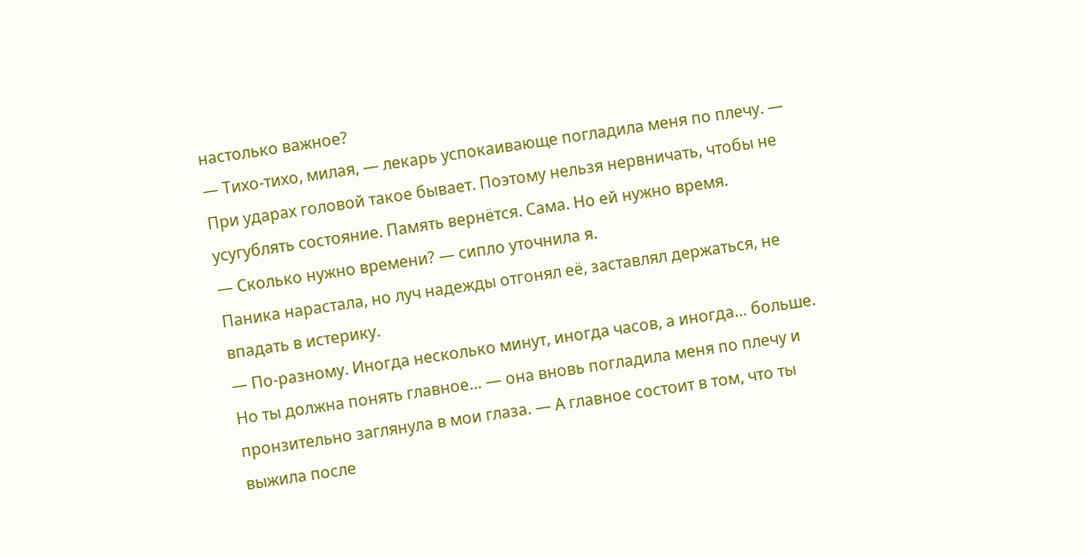настолько важное?
— Тихо-тихо, милая, — лекарь успокаивающе погладила меня по плечу. — При ударах головой такое бывает. Поэтому нельзя нервничать, чтобы не усугублять состояние. Память вернётся. Сама. Но ей нужно время.
— Сколько нужно времени? — сипло уточнила я.
Паника нарастала, но луч надежды отгонял её, заставлял держаться, не впадать в истерику.
— По-разному. Иногда несколько минут, иногда часов, а иногда… больше. Но ты должна понять главное… — она вновь погладила меня по плечу и пронзительно заглянула в мои глаза. — А главное состоит в том, что ты выжила после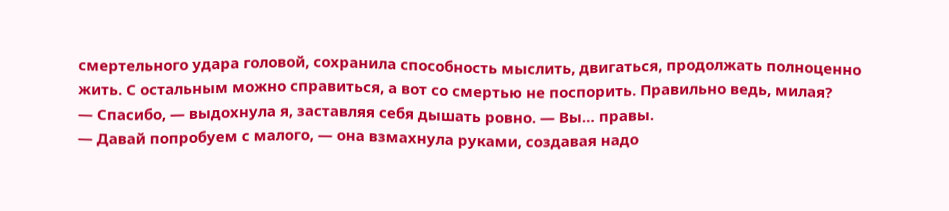смертельного удара головой, сохранила способность мыслить, двигаться, продолжать полноценно жить. С остальным можно справиться, а вот со смертью не поспорить. Правильно ведь, милая?
— Спасибо, — выдохнула я, заставляя себя дышать ровно. — Вы… правы.
— Давай попробуем с малого, — она взмахнула руками, создавая надо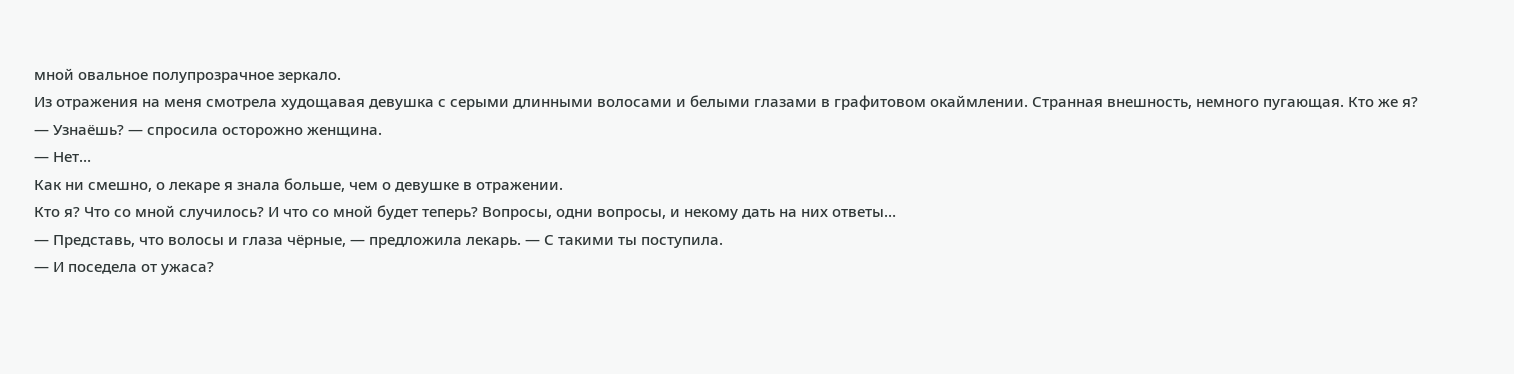мной овальное полупрозрачное зеркало.
Из отражения на меня смотрела худощавая девушка с серыми длинными волосами и белыми глазами в графитовом окаймлении. Странная внешность, немного пугающая. Кто же я?
— Узнаёшь? — спросила осторожно женщина.
— Нет…
Как ни смешно, о лекаре я знала больше, чем о девушке в отражении.
Кто я? Что со мной случилось? И что со мной будет теперь? Вопросы, одни вопросы, и некому дать на них ответы…
— Представь, что волосы и глаза чёрные, — предложила лекарь. — С такими ты поступила.
— И поседела от ужаса?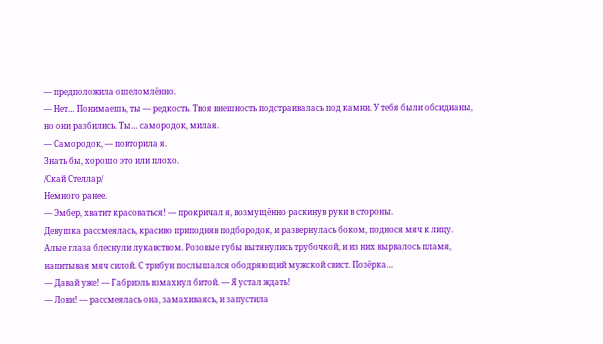— предположила ошеломлённо.
— Нет… Понимаешь, ты — редкость. Твоя внешность подстраивалась под камни. У тебя были обсидианы, но они разбились. Ты… самородок, милая.
— Самородок, — повторила я.
Знать бы, хорошо это или плохо.
/Скай Стеллар/
Немного ранее.
— Эмбер, хватит красоваться! — прокричал я, возмущённо раскинув руки в стороны.
Девушка рассмеялась, красиво приподняв подбородок, и развернулась боком, поднося мяч к лицу. Алые глаза блеснули лукавством. Розовые губы вытянулись трубочкой, и из них вырвалось пламя, напитывая мяч силой. С трибун послышался ободряющий мужской свист. Позёрка…
— Давай уже! — Габриэль взмахнул битой. — Я устал ждать!
— Лови! — рассмеялась она, замахиваясь, и запустила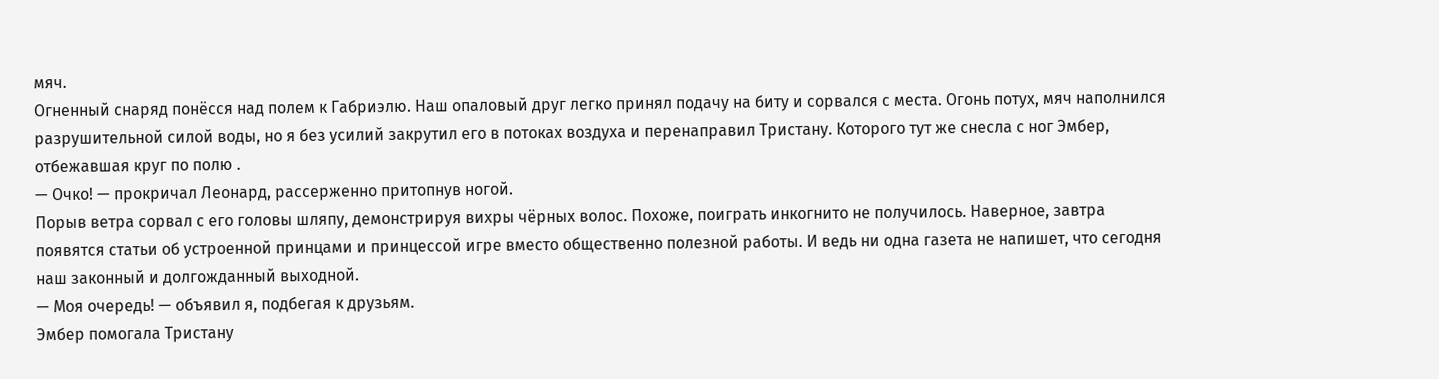мяч.
Огненный снаряд понёсся над полем к Габриэлю. Наш опаловый друг легко принял подачу на биту и сорвался с места. Огонь потух, мяч наполнился разрушительной силой воды, но я без усилий закрутил его в потоках воздуха и перенаправил Тристану. Которого тут же снесла с ног Эмбер, отбежавшая круг по полю .
— Очко! — прокричал Леонард, рассерженно притопнув ногой.
Порыв ветра сорвал с его головы шляпу, демонстрируя вихры чёрных волос. Похоже, поиграть инкогнито не получилось. Наверное, завтра появятся статьи об устроенной принцами и принцессой игре вместо общественно полезной работы. И ведь ни одна газета не напишет, что сегодня наш законный и долгожданный выходной.
— Моя очередь! — объявил я, подбегая к друзьям.
Эмбер помогала Тристану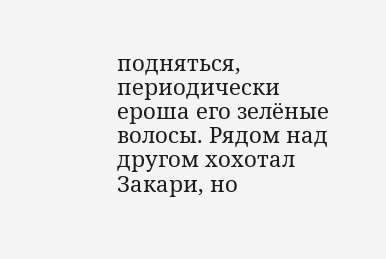подняться, периодически ероша его зелёные волосы. Рядом над другом хохотал Закари, но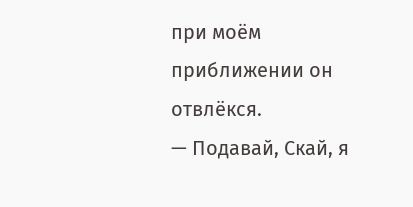при моём приближении он отвлёкся.
— Подавай, Скай, я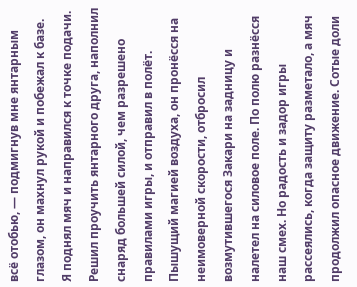всё отобью, — подмигнув мне янтарным глазом, он махнул рукой и побежал к базе.
Я поднял мяч и направился к точке подачи. Решил проучить янтарного друга, наполнил снаряд большей силой, чем разрешено правилами игры, и отправил в полёт. Пышущий магией воздуха, он пронёсся на неимоверной скорости, отбросил возмутившегося Закари на задницу и налетел на силовое поле. По полю разнёсся наш смех. Но радость и задор игры рассеялись, когда защиту разметало, а мяч продолжил опасное движение. Сотые доли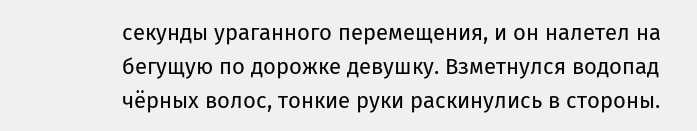секунды ураганного перемещения, и он налетел на бегущую по дорожке девушку. Взметнулся водопад чёрных волос, тонкие руки раскинулись в стороны.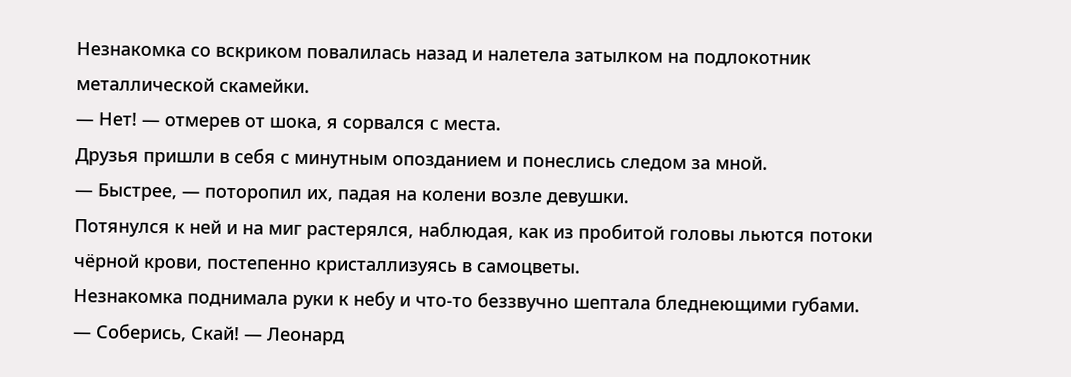Незнакомка со вскриком повалилась назад и налетела затылком на подлокотник металлической скамейки.
— Нет! — отмерев от шока, я сорвался с места.
Друзья пришли в себя с минутным опозданием и понеслись следом за мной.
— Быстрее, — поторопил их, падая на колени возле девушки.
Потянулся к ней и на миг растерялся, наблюдая, как из пробитой головы льются потоки чёрной крови, постепенно кристаллизуясь в самоцветы.
Незнакомка поднимала руки к небу и что-то беззвучно шептала бледнеющими губами.
— Соберись, Скай! — Леонард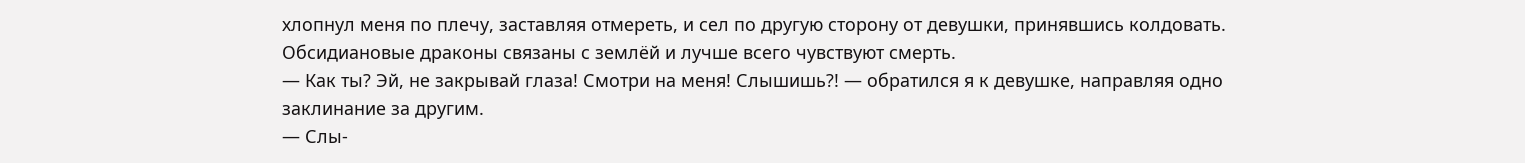хлопнул меня по плечу, заставляя отмереть, и сел по другую сторону от девушки, принявшись колдовать.
Обсидиановые драконы связаны с землёй и лучше всего чувствуют смерть.
— Как ты? Эй, не закрывай глаза! Смотри на меня! Слышишь?! — обратился я к девушке, направляя одно заклинание за другим.
— Слы-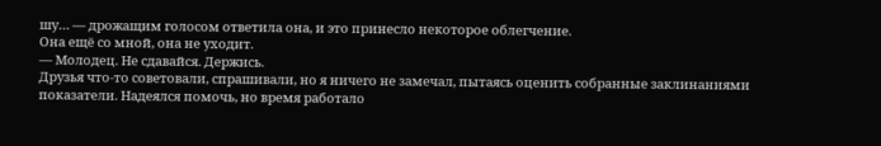шу… — дрожащим голосом ответила она, и это принесло некоторое облегчение.
Она ещё со мной, она не уходит.
— Молодец. Не сдавайся. Держись.
Друзья что-то советовали, спрашивали, но я ничего не замечал, пытаясь оценить собранные заклинаниями показатели. Надеялся помочь, но время работало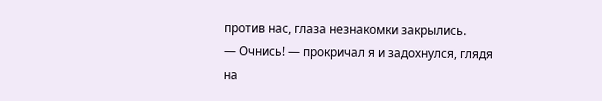против нас, глаза незнакомки закрылись.
— Очнись! — прокричал я и задохнулся, глядя на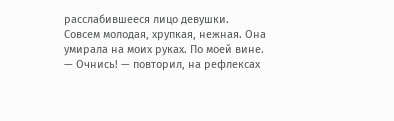расслабившееся лицо девушки.
Совсем молодая, хрупкая, нежная. Она умирала на моих руках. По моей вине.
— Очнись! — повторил, на рефлексах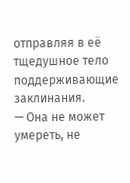отправляя в её тщедушное тело поддерживающие заклинания.
— Она не может умереть, не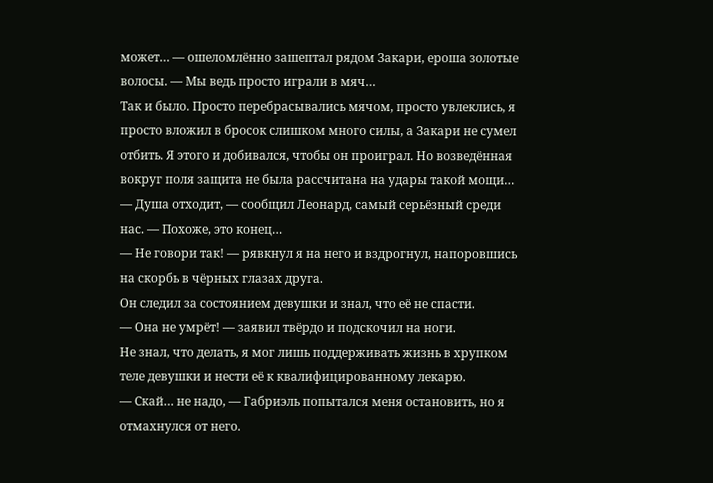может… — ошеломлённо зашептал рядом Закари, ероша золотые волосы. — Мы ведь просто играли в мяч…
Так и было. Просто перебрасывались мячом, просто увлеклись, я просто вложил в бросок слишком много силы, а Закари не сумел отбить. Я этого и добивался, чтобы он проиграл. Но возведённая вокруг поля защита не была рассчитана на удары такой мощи…
— Душа отходит, — сообщил Леонард, самый серьёзный среди нас. — Похоже, это конец…
— Не говори так! — рявкнул я на него и вздрогнул, напоровшись на скорбь в чёрных глазах друга.
Он следил за состоянием девушки и знал, что её не спасти.
— Она не умрёт! — заявил твёрдо и подскочил на ноги.
Не знал, что делать, я мог лишь поддерживать жизнь в хрупком теле девушки и нести её к квалифицированному лекарю.
— Скай… не надо, — Габриэль попытался меня остановить, но я отмахнулся от него.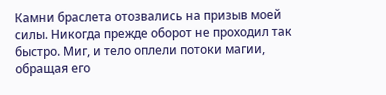Камни браслета отозвались на призыв моей силы. Никогда прежде оборот не проходил так быстро. Миг, и тело оплели потоки магии, обращая его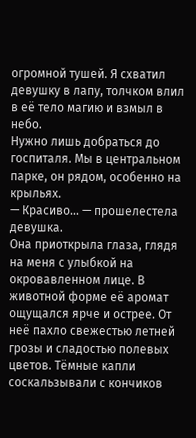огромной тушей. Я схватил девушку в лапу, толчком влил в её тело магию и взмыл в небо.
Нужно лишь добраться до госпиталя. Мы в центральном парке, он рядом, особенно на крыльях.
— Красиво… — прошелестела девушка.
Она приоткрыла глаза, глядя на меня с улыбкой на окровавленном лице. В животной форме её аромат ощущался ярче и острее. От неё пахло свежестью летней грозы и сладостью полевых цветов. Тёмные капли соскальзывали с кончиков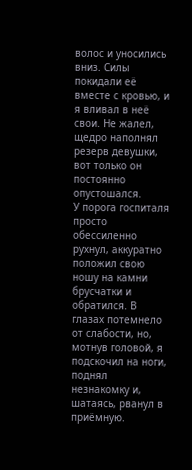волос и уносились вниз. Силы покидали её вместе с кровью, и я вливал в неё свои. Не жалел, щедро наполнял резерв девушки, вот только он постоянно опустошался.
У порога госпиталя просто обессиленно рухнул, аккуратно положил свою ношу на камни брусчатки и обратился. В глазах потемнело от слабости, но, мотнув головой, я подскочил на ноги, поднял незнакомку и, шатаясь, рванул в приёмную.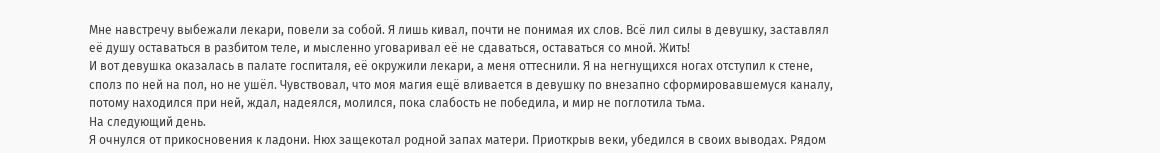Мне навстречу выбежали лекари, повели за собой. Я лишь кивал, почти не понимая их слов. Всё лил силы в девушку, заставлял её душу оставаться в разбитом теле, и мысленно уговаривал её не сдаваться, оставаться со мной. Жить!
И вот девушка оказалась в палате госпиталя, её окружили лекари, а меня оттеснили. Я на негнущихся ногах отступил к стене, сполз по ней на пол, но не ушёл. Чувствовал, что моя магия ещё вливается в девушку по внезапно сформировавшемуся каналу, потому находился при ней, ждал, надеялся, молился, пока слабость не победила, и мир не поглотила тьма.
На следующий день.
Я очнулся от прикосновения к ладони. Нюх защекотал родной запах матери. Приоткрыв веки, убедился в своих выводах. Рядом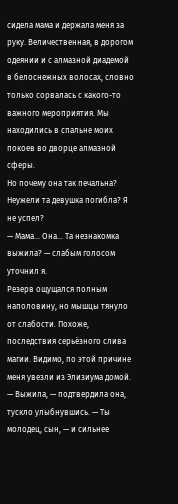сидела мама и держала меня за руку. Величественная, в дорогом одеянии и с алмазной диадемой в белоснежных волосах, словно только сорвалась с какого-то важного мероприятия. Мы находились в спальне моих покоев во дворце алмазной сферы.
Но почему она так печальна? Неужели та девушка погибла? Я не успел?
— Мама… Она… Та незнакомка выжила? — слабым голосом уточнил я.
Резерв ощущался полным наполовину, но мышцы тянуло от слабости. Похоже, последствия серьёзного слива магии. Видимо, по этой причине меня увезли из Элизиума домой.
— Выжила, — подтвердила она, тускло улыбнувшись. — Ты молодец, сын, — и сильнее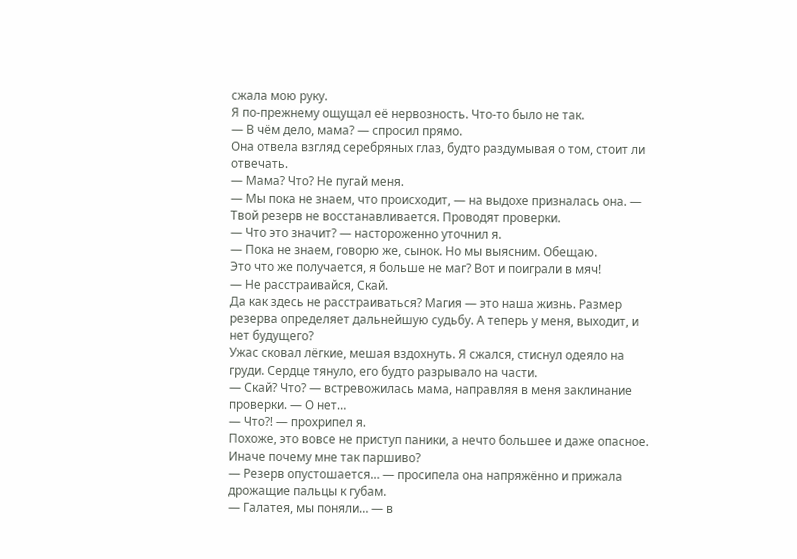сжала мою руку.
Я по-прежнему ощущал её нервозность. Что-то было не так.
— В чём дело, мама? — спросил прямо.
Она отвела взгляд серебряных глаз, будто раздумывая о том, стоит ли отвечать.
— Мама? Что? Не пугай меня.
— Мы пока не знаем, что происходит, — на выдохе призналась она. — Твой резерв не восстанавливается. Проводят проверки.
— Что это значит? — настороженно уточнил я.
— Пока не знаем, говорю же, сынок. Но мы выясним. Обещаю.
Это что же получается, я больше не маг? Вот и поиграли в мяч!
— Не расстраивайся, Скай.
Да как здесь не расстраиваться? Магия — это наша жизнь. Размер резерва определяет дальнейшую судьбу. А теперь у меня, выходит, и нет будущего?
Ужас сковал лёгкие, мешая вздохнуть. Я сжался, стиснул одеяло на груди. Сердце тянуло, его будто разрывало на части.
— Скай? Что? — встревожилась мама, направляя в меня заклинание проверки. — О нет…
— Что?! — прохрипел я.
Похоже, это вовсе не приступ паники, а нечто большее и даже опасное. Иначе почему мне так паршиво?
— Резерв опустошается… — просипела она напряжённо и прижала дрожащие пальцы к губам.
— Галатея, мы поняли… — в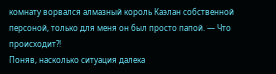комнату ворвался алмазный король Каэлан собственной персоной, только для меня он был просто папой. — Что происходит?!
Поняв, насколько ситуация далека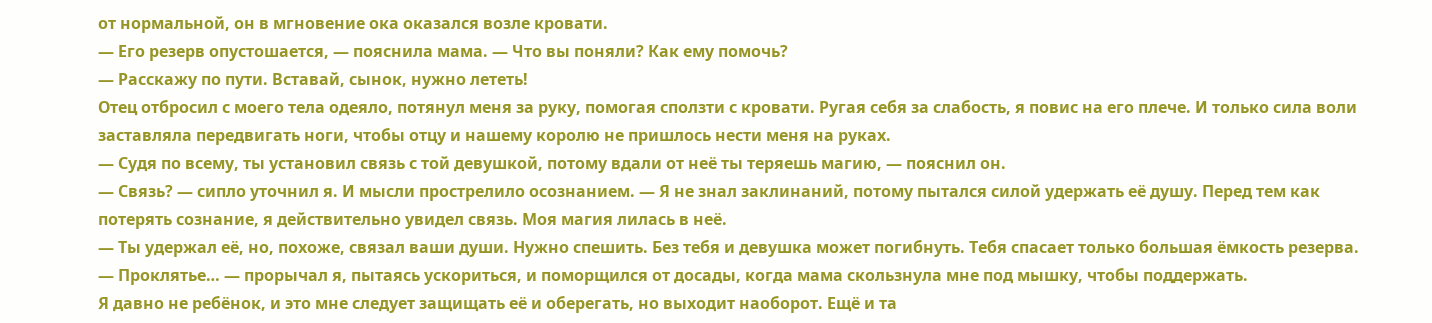от нормальной, он в мгновение ока оказался возле кровати.
— Его резерв опустошается, — пояснила мама. — Что вы поняли? Как ему помочь?
— Расскажу по пути. Вставай, сынок, нужно лететь!
Отец отбросил с моего тела одеяло, потянул меня за руку, помогая сползти с кровати. Ругая себя за слабость, я повис на его плече. И только сила воли заставляла передвигать ноги, чтобы отцу и нашему королю не пришлось нести меня на руках.
— Судя по всему, ты установил связь с той девушкой, потому вдали от неё ты теряешь магию, — пояснил он.
— Связь? — сипло уточнил я. И мысли прострелило осознанием. — Я не знал заклинаний, потому пытался силой удержать её душу. Перед тем как потерять сознание, я действительно увидел связь. Моя магия лилась в неё.
— Ты удержал её, но, похоже, связал ваши души. Нужно спешить. Без тебя и девушка может погибнуть. Тебя спасает только большая ёмкость резерва.
— Проклятье… — прорычал я, пытаясь ускориться, и поморщился от досады, когда мама скользнула мне под мышку, чтобы поддержать.
Я давно не ребёнок, и это мне следует защищать её и оберегать, но выходит наоборот. Ещё и та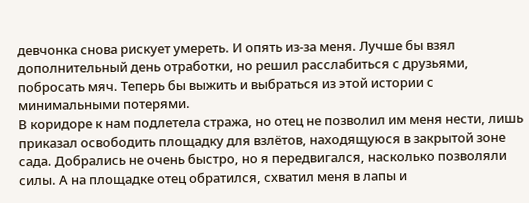девчонка снова рискует умереть. И опять из-за меня. Лучше бы взял дополнительный день отработки, но решил расслабиться с друзьями, побросать мяч. Теперь бы выжить и выбраться из этой истории с минимальными потерями.
В коридоре к нам подлетела стража, но отец не позволил им меня нести, лишь приказал освободить площадку для взлётов, находящуюся в закрытой зоне сада. Добрались не очень быстро, но я передвигался, насколько позволяли силы. А на площадке отец обратился, схватил меня в лапы и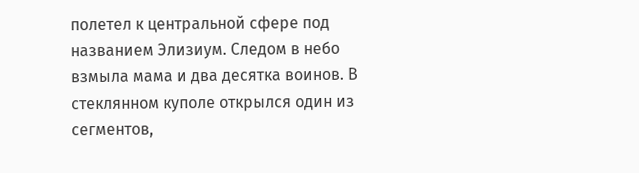полетел к центральной сфере под названием Элизиум. Следом в небо взмыла мама и два десятка воинов. В стеклянном куполе открылся один из сегментов,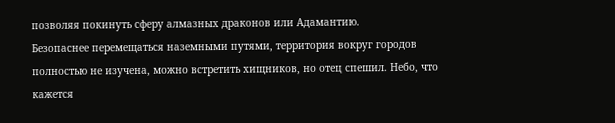позволяя покинуть сферу алмазных драконов или Адамантию.
Безопаснее перемещаться наземными путями, территория вокруг городов полностью не изучена, можно встретить хищников, но отец спешил. Небо, что кажется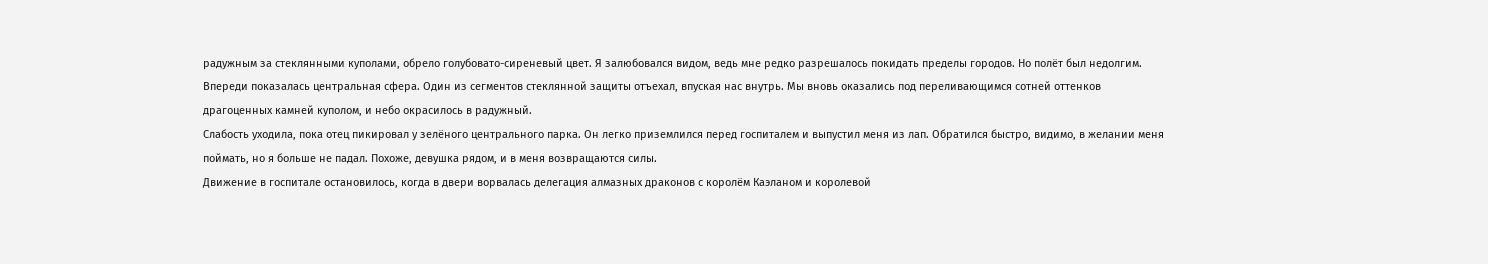радужным за стеклянными куполами, обрело голубовато-сиреневый цвет. Я залюбовался видом, ведь мне редко разрешалось покидать пределы городов. Но полёт был недолгим. Впереди показалась центральная сфера. Один из сегментов стеклянной защиты отъехал, впуская нас внутрь. Мы вновь оказались под переливающимся сотней оттенков драгоценных камней куполом, и небо окрасилось в радужный.
Слабость уходила, пока отец пикировал у зелёного центрального парка. Он легко приземлился перед госпиталем и выпустил меня из лап. Обратился быстро, видимо, в желании меня поймать, но я больше не падал. Похоже, девушка рядом, и в меня возвращаются силы.
Движение в госпитале остановилось, когда в двери ворвалась делегация алмазных драконов с королём Каэланом и королевой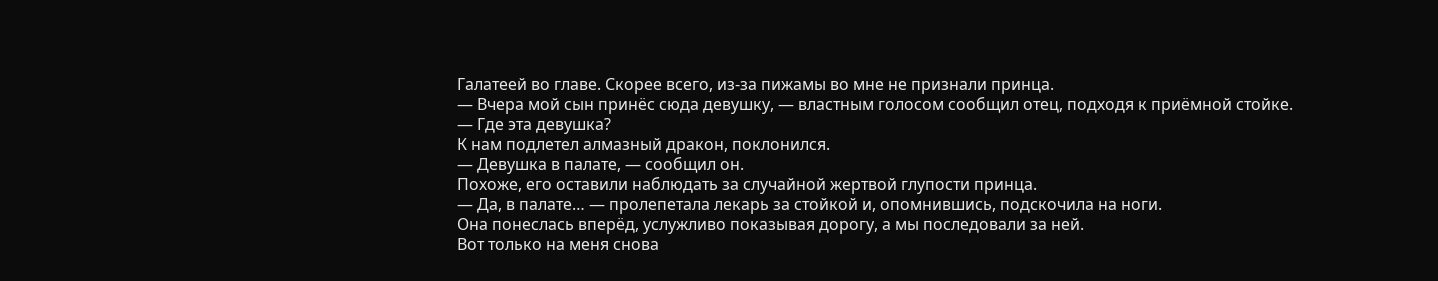Галатеей во главе. Скорее всего, из-за пижамы во мне не признали принца.
— Вчера мой сын принёс сюда девушку, — властным голосом сообщил отец, подходя к приёмной стойке. — Где эта девушка?
К нам подлетел алмазный дракон, поклонился.
— Девушка в палате, — сообщил он.
Похоже, его оставили наблюдать за случайной жертвой глупости принца.
— Да, в палате… — пролепетала лекарь за стойкой и, опомнившись, подскочила на ноги.
Она понеслась вперёд, услужливо показывая дорогу, а мы последовали за ней.
Вот только на меня снова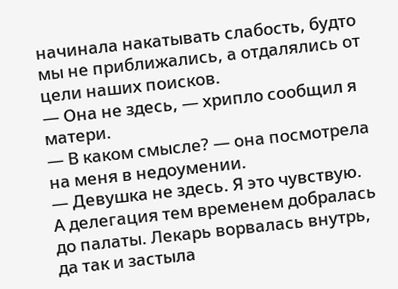начинала накатывать слабость, будто мы не приближались, а отдалялись от цели наших поисков.
— Она не здесь, — хрипло сообщил я матери.
— В каком смысле? — она посмотрела на меня в недоумении.
— Девушка не здесь. Я это чувствую.
А делегация тем временем добралась до палаты. Лекарь ворвалась внутрь, да так и застыла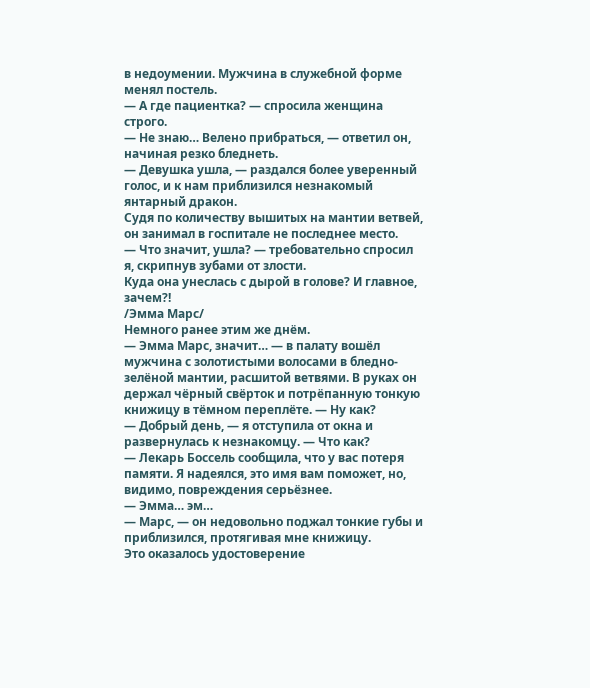в недоумении. Мужчина в служебной форме менял постель.
— А где пациентка? — спросила женщина строго.
— Не знаю… Велено прибраться, — ответил он, начиная резко бледнеть.
— Девушка ушла, — раздался более уверенный голос, и к нам приблизился незнакомый янтарный дракон.
Судя по количеству вышитых на мантии ветвей, он занимал в госпитале не последнее место.
— Что значит, ушла? — требовательно спросил я, скрипнув зубами от злости.
Куда она унеслась с дырой в голове? И главное, зачем?!
/Эмма Марс/
Немного ранее этим же днём.
— Эмма Марс, значит… — в палату вошёл мужчина с золотистыми волосами в бледно-зелёной мантии, расшитой ветвями. В руках он держал чёрный свёрток и потрёпанную тонкую книжицу в тёмном переплёте. — Ну как?
— Добрый день, — я отступила от окна и развернулась к незнакомцу. — Что как?
— Лекарь Боссель сообщила, что у вас потеря памяти. Я надеялся, это имя вам поможет, но, видимо, повреждения серьёзнее.
— Эмма… эм…
— Марс, — он недовольно поджал тонкие губы и приблизился, протягивая мне книжицу.
Это оказалось удостоверение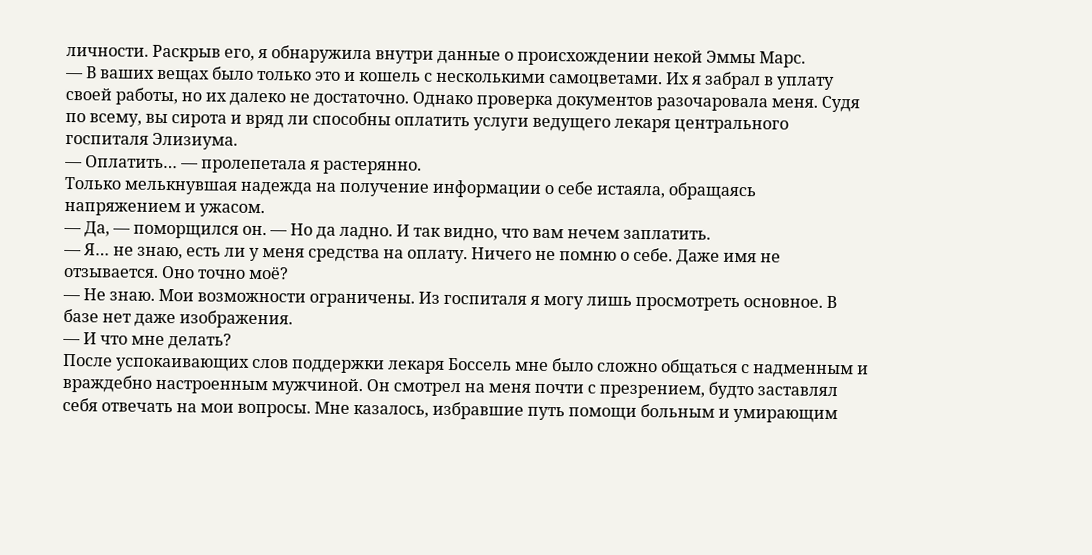личности. Раскрыв его, я обнаружила внутри данные о происхождении некой Эммы Марс.
— В ваших вещах было только это и кошель с несколькими самоцветами. Их я забрал в уплату своей работы, но их далеко не достаточно. Однако проверка документов разочаровала меня. Судя по всему, вы сирота и вряд ли способны оплатить услуги ведущего лекаря центрального госпиталя Элизиума.
— Оплатить… — пролепетала я растерянно.
Только мелькнувшая надежда на получение информации о себе истаяла, обращаясь напряжением и ужасом.
— Да, — поморщился он. — Но да ладно. И так видно, что вам нечем заплатить.
— Я… не знаю, есть ли у меня средства на оплату. Ничего не помню о себе. Даже имя не отзывается. Оно точно моё?
— Не знаю. Мои возможности ограничены. Из госпиталя я могу лишь просмотреть основное. В базе нет даже изображения.
— И что мне делать?
После успокаивающих слов поддержки лекаря Боссель мне было сложно общаться с надменным и враждебно настроенным мужчиной. Он смотрел на меня почти с презрением, будто заставлял себя отвечать на мои вопросы. Мне казалось, избравшие путь помощи больным и умирающим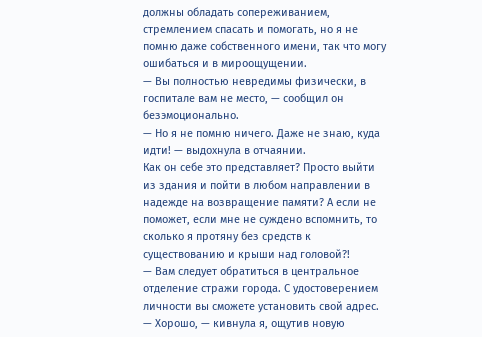должны обладать сопереживанием, стремлением спасать и помогать, но я не помню даже собственного имени, так что могу ошибаться и в мироощущении.
— Вы полностью невредимы физически, в госпитале вам не место, — сообщил он безэмоционально.
— Но я не помню ничего. Даже не знаю, куда идти! — выдохнула в отчаянии.
Как он себе это представляет? Просто выйти из здания и пойти в любом направлении в надежде на возвращение памяти? А если не поможет, если мне не суждено вспомнить, то сколько я протяну без средств к существованию и крыши над головой?!
— Вам следует обратиться в центральное отделение стражи города. С удостоверением личности вы сможете установить свой адрес.
— Хорошо, — кивнула я, ощутив новую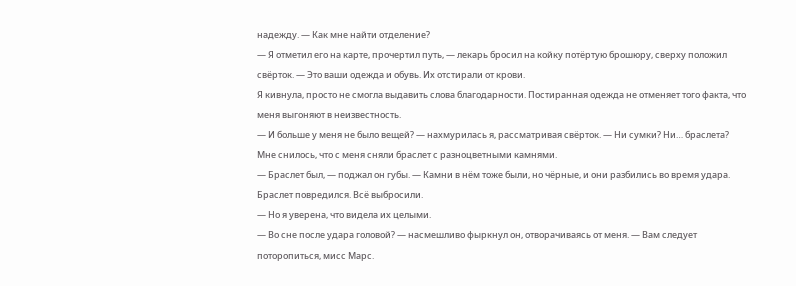надежду. — Как мне найти отделение?
— Я отметил его на карте, прочертил путь, — лекарь бросил на койку потёртую брошюру, сверху положил свёрток. — Это ваши одежда и обувь. Их отстирали от крови.
Я кивнула, просто не смогла выдавить слова благодарности. Постиранная одежда не отменяет того факта, что меня выгоняют в неизвестность.
— И больше у меня не было вещей? — нахмурилась я, рассматривая свёрток. — Ни сумки? Ни… браслета? Мне снилось, что с меня сняли браслет с разноцветными камнями.
— Браслет был, — поджал он губы. — Камни в нём тоже были, но чёрные, и они разбились во время удара. Браслет повредился. Всё выбросили.
— Но я уверена, что видела их целыми.
— Во сне после удара головой? — насмешливо фыркнул он, отворачиваясь от меня. — Вам следует поторопиться, мисс Марс.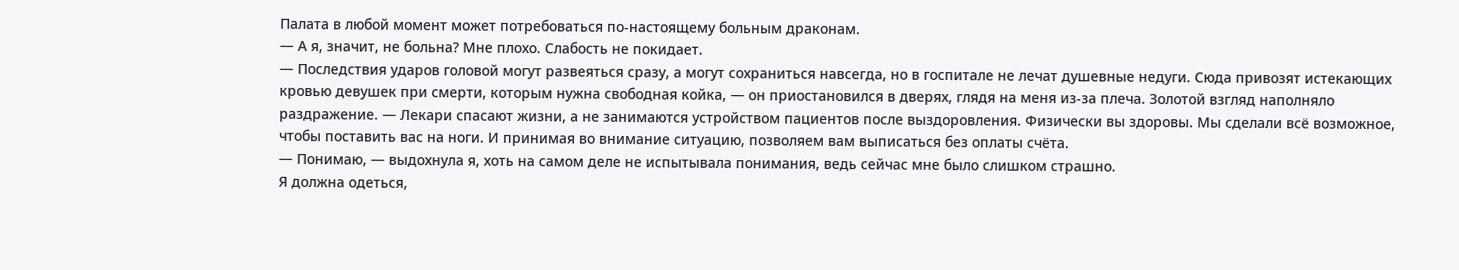Палата в любой момент может потребоваться по-настоящему больным драконам.
— А я, значит, не больна? Мне плохо. Слабость не покидает.
— Последствия ударов головой могут развеяться сразу, а могут сохраниться навсегда, но в госпитале не лечат душевные недуги. Сюда привозят истекающих кровью девушек при смерти, которым нужна свободная койка, — он приостановился в дверях, глядя на меня из-за плеча. Золотой взгляд наполняло раздражение. — Лекари спасают жизни, а не занимаются устройством пациентов после выздоровления. Физически вы здоровы. Мы сделали всё возможное, чтобы поставить вас на ноги. И принимая во внимание ситуацию, позволяем вам выписаться без оплаты счёта.
— Понимаю, — выдохнула я, хоть на самом деле не испытывала понимания, ведь сейчас мне было слишком страшно.
Я должна одеться,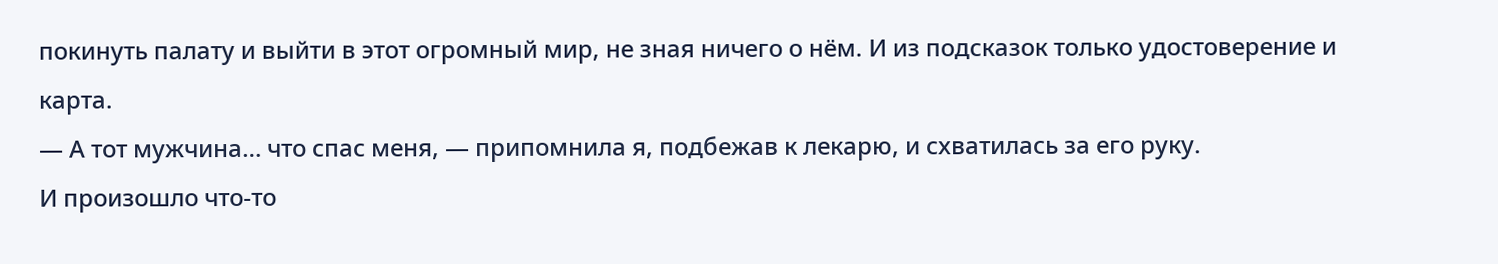покинуть палату и выйти в этот огромный мир, не зная ничего о нём. И из подсказок только удостоверение и карта.
— А тот мужчина… что спас меня, — припомнила я, подбежав к лекарю, и схватилась за его руку.
И произошло что-то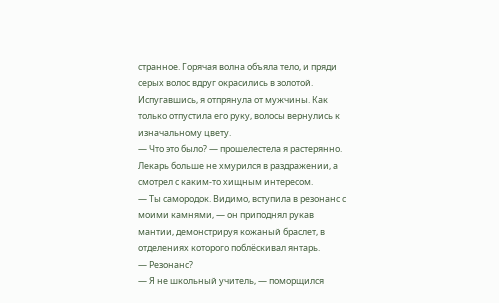странное. Горячая волна объяла тело, и пряди серых волос вдруг окрасились в золотой. Испугавшись, я отпрянула от мужчины. Как только отпустила его руку, волосы вернулись к изначальному цвету.
— Что это было? — прошелестела я растерянно.
Лекарь больше не хмурился в раздражении, а смотрел с каким-то хищным интересом.
— Ты самородок. Видимо, вступила в резонанс с моими камнями, — он приподнял рукав мантии, демонстрируя кожаный браслет, в отделениях которого поблёскивал янтарь.
— Резонанс?
— Я не школьный учитель, — поморщился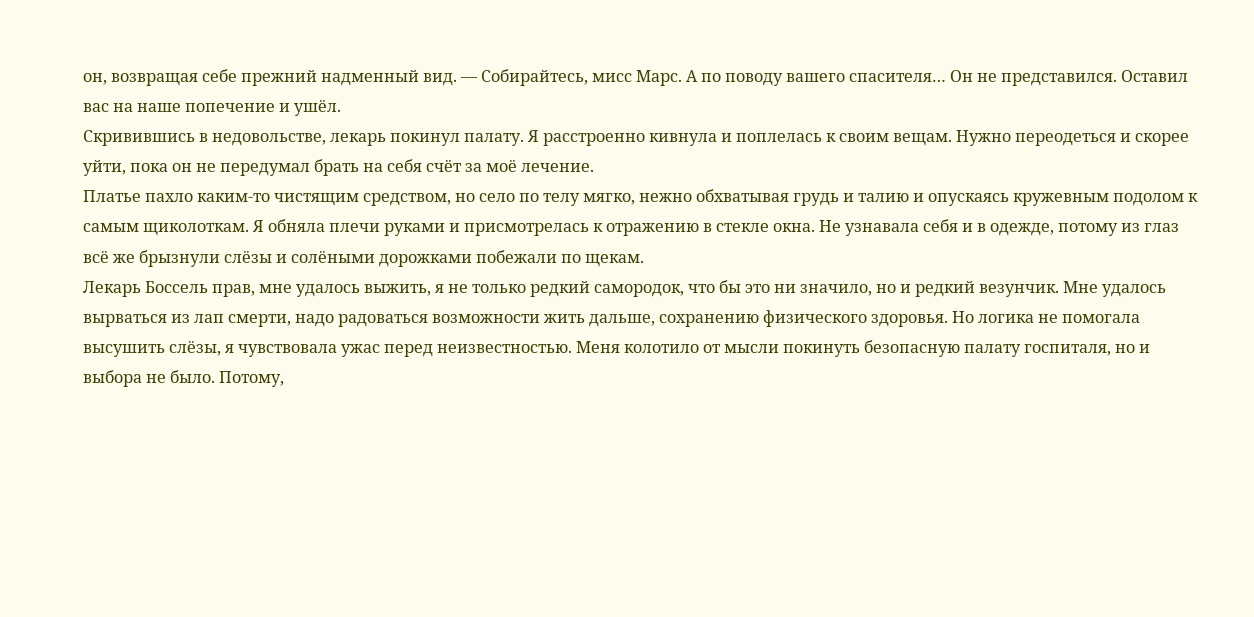он, возвращая себе прежний надменный вид. — Собирайтесь, мисс Марс. А по поводу вашего спасителя… Он не представился. Оставил вас на наше попечение и ушёл.
Скривившись в недовольстве, лекарь покинул палату. Я расстроенно кивнула и поплелась к своим вещам. Нужно переодеться и скорее уйти, пока он не передумал брать на себя счёт за моё лечение.
Платье пахло каким-то чистящим средством, но село по телу мягко, нежно обхватывая грудь и талию и опускаясь кружевным подолом к самым щиколоткам. Я обняла плечи руками и присмотрелась к отражению в стекле окна. Не узнавала себя и в одежде, потому из глаз всё же брызнули слёзы и солёными дорожками побежали по щекам.
Лекарь Боссель прав, мне удалось выжить, я не только редкий самородок, что бы это ни значило, но и редкий везунчик. Мне удалось вырваться из лап смерти, надо радоваться возможности жить дальше, сохранению физического здоровья. Но логика не помогала высушить слёзы, я чувствовала ужас перед неизвестностью. Меня колотило от мысли покинуть безопасную палату госпиталя, но и выбора не было. Потому,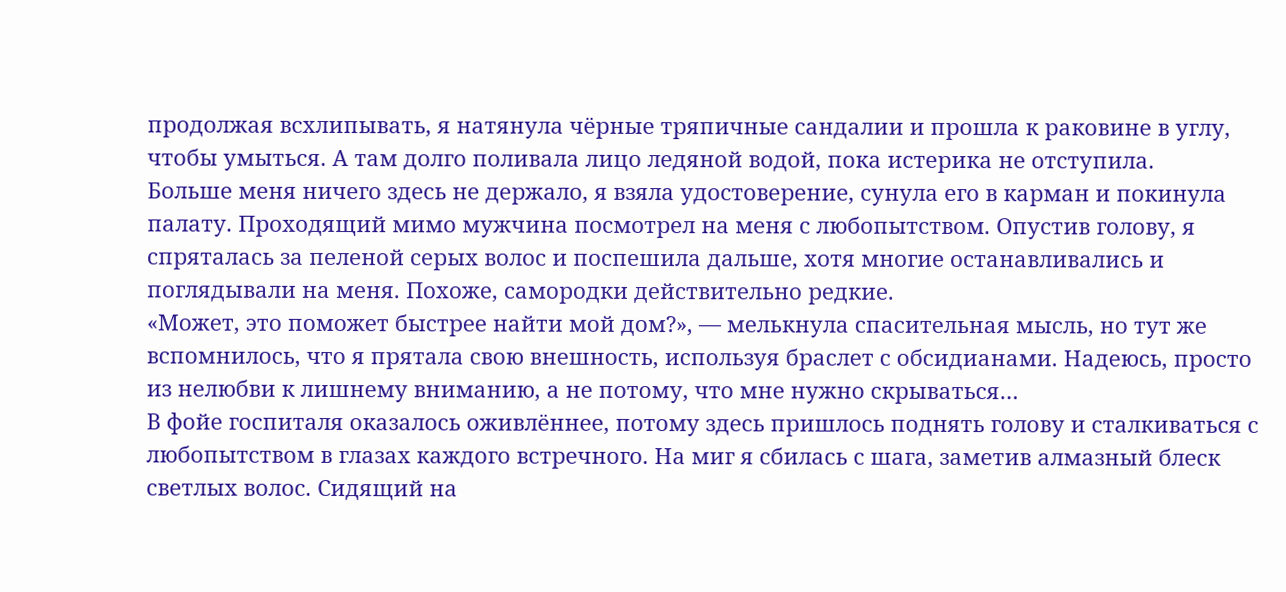продолжая всхлипывать, я натянула чёрные тряпичные сандалии и прошла к раковине в углу, чтобы умыться. А там долго поливала лицо ледяной водой, пока истерика не отступила.
Больше меня ничего здесь не держало, я взяла удостоверение, сунула его в карман и покинула палату. Проходящий мимо мужчина посмотрел на меня с любопытством. Опустив голову, я спряталась за пеленой серых волос и поспешила дальше, хотя многие останавливались и поглядывали на меня. Похоже, самородки действительно редкие.
«Может, это поможет быстрее найти мой дом?», — мелькнула спасительная мысль, но тут же вспомнилось, что я прятала свою внешность, используя браслет с обсидианами. Надеюсь, просто из нелюбви к лишнему вниманию, а не потому, что мне нужно скрываться…
В фойе госпиталя оказалось оживлённее, потому здесь пришлось поднять голову и сталкиваться с любопытством в глазах каждого встречного. На миг я сбилась с шага, заметив алмазный блеск светлых волос. Сидящий на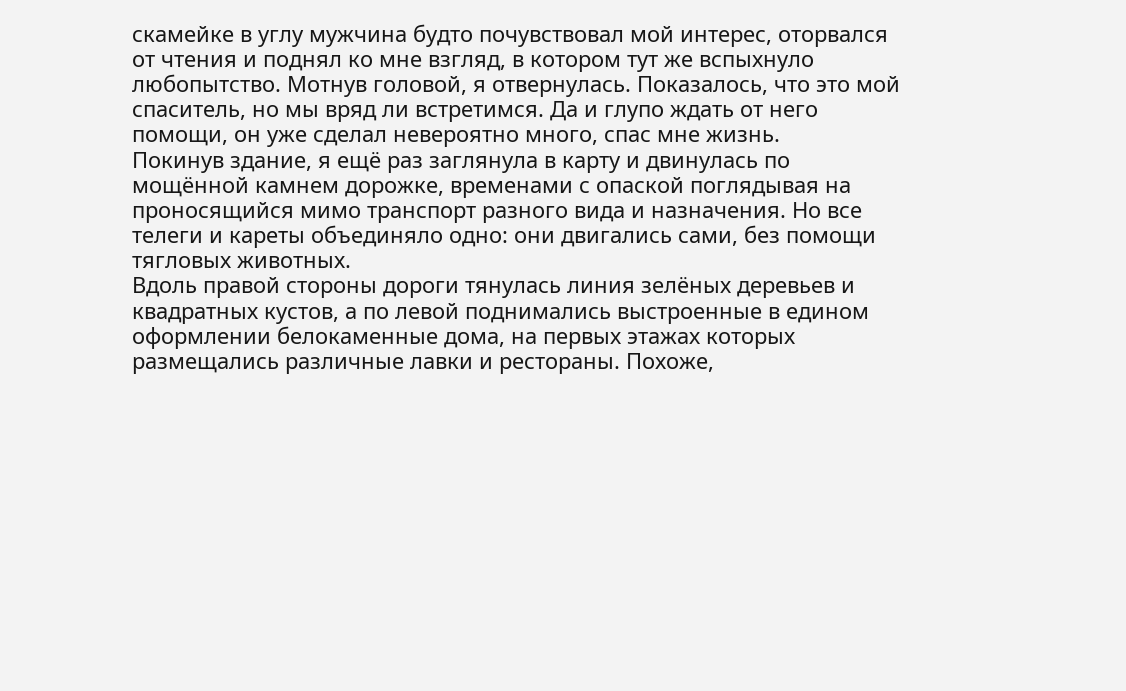скамейке в углу мужчина будто почувствовал мой интерес, оторвался от чтения и поднял ко мне взгляд, в котором тут же вспыхнуло любопытство. Мотнув головой, я отвернулась. Показалось, что это мой спаситель, но мы вряд ли встретимся. Да и глупо ждать от него помощи, он уже сделал невероятно много, спас мне жизнь.
Покинув здание, я ещё раз заглянула в карту и двинулась по мощённой камнем дорожке, временами с опаской поглядывая на проносящийся мимо транспорт разного вида и назначения. Но все телеги и кареты объединяло одно: они двигались сами, без помощи тягловых животных.
Вдоль правой стороны дороги тянулась линия зелёных деревьев и квадратных кустов, а по левой поднимались выстроенные в едином оформлении белокаменные дома, на первых этажах которых размещались различные лавки и рестораны. Похоже,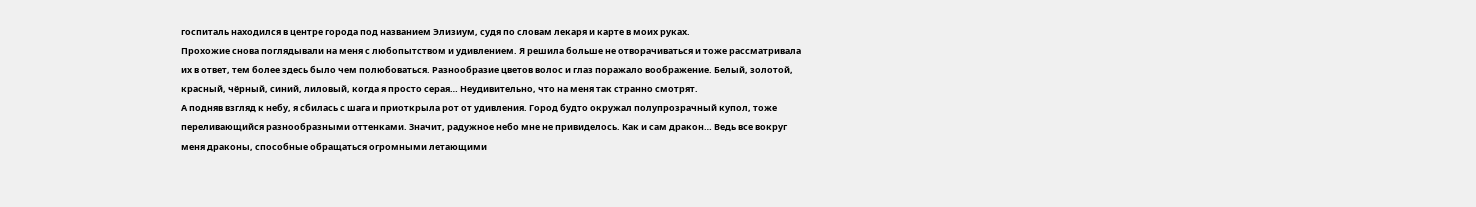госпиталь находился в центре города под названием Элизиум, судя по словам лекаря и карте в моих руках.
Прохожие снова поглядывали на меня с любопытством и удивлением. Я решила больше не отворачиваться и тоже рассматривала их в ответ, тем более здесь было чем полюбоваться. Разнообразие цветов волос и глаз поражало воображение. Белый, золотой, красный, чёрный, синий, лиловый, когда я просто серая… Неудивительно, что на меня так странно смотрят.
А подняв взгляд к небу, я сбилась с шага и приоткрыла рот от удивления. Город будто окружал полупрозрачный купол, тоже переливающийся разнообразными оттенками. Значит, радужное небо мне не привиделось. Как и сам дракон… Ведь все вокруг меня драконы, способные обращаться огромными летающими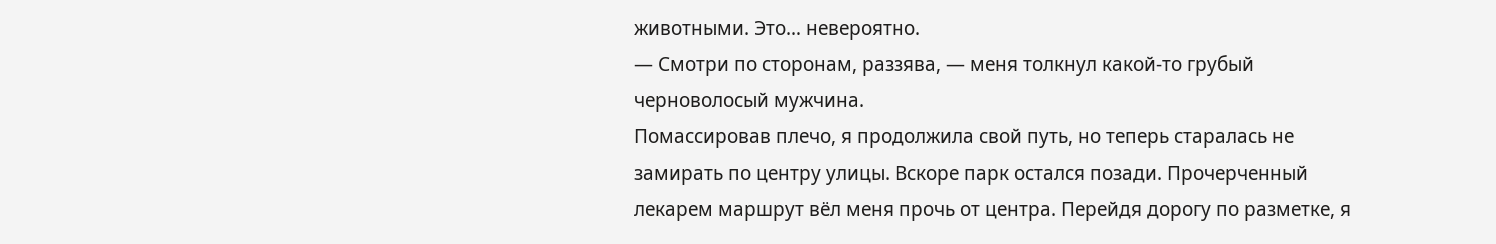животными. Это… невероятно.
— Смотри по сторонам, раззява, — меня толкнул какой-то грубый черноволосый мужчина.
Помассировав плечо, я продолжила свой путь, но теперь старалась не замирать по центру улицы. Вскоре парк остался позади. Прочерченный лекарем маршрут вёл меня прочь от центра. Перейдя дорогу по разметке, я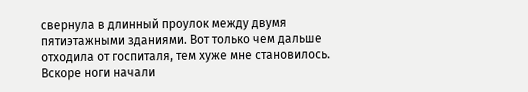свернула в длинный проулок между двумя пятиэтажными зданиями. Вот только чем дальше отходила от госпиталя, тем хуже мне становилось. Вскоре ноги начали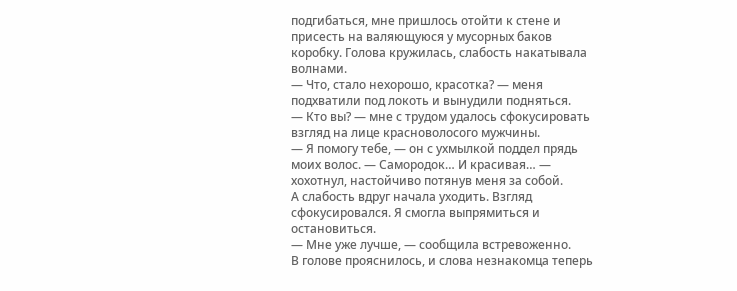подгибаться, мне пришлось отойти к стене и присесть на валяющуюся у мусорных баков коробку. Голова кружилась, слабость накатывала волнами.
— Что, стало нехорошо, красотка? — меня подхватили под локоть и вынудили подняться.
— Кто вы? — мне с трудом удалось сфокусировать взгляд на лице красноволосого мужчины.
— Я помогу тебе, — он с ухмылкой поддел прядь моих волос. — Самородок… И красивая… — хохотнул, настойчиво потянув меня за собой.
А слабость вдруг начала уходить. Взгляд сфокусировался. Я смогла выпрямиться и остановиться.
— Мне уже лучше, — сообщила встревоженно.
В голове прояснилось, и слова незнакомца теперь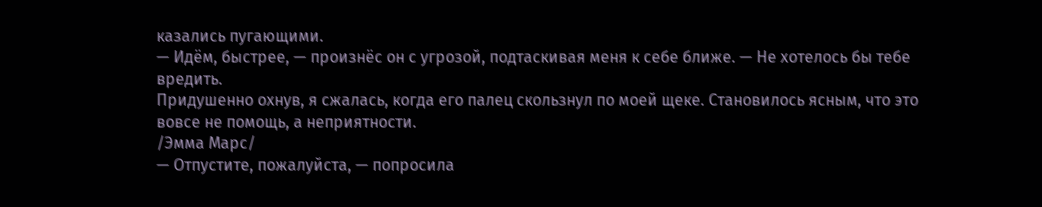казались пугающими.
— Идём, быстрее, — произнёс он с угрозой, подтаскивая меня к себе ближе. — Не хотелось бы тебе вредить.
Придушенно охнув, я сжалась, когда его палец скользнул по моей щеке. Становилось ясным, что это вовсе не помощь, а неприятности.
/Эмма Марс/
— Отпустите, пожалуйста, — попросила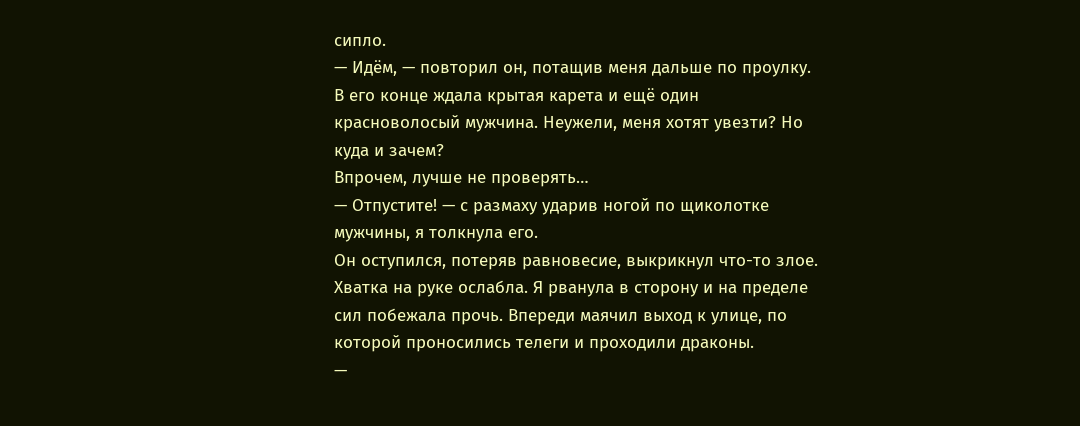сипло.
— Идём, — повторил он, потащив меня дальше по проулку.
В его конце ждала крытая карета и ещё один красноволосый мужчина. Неужели, меня хотят увезти? Но куда и зачем?
Впрочем, лучше не проверять…
— Отпустите! — с размаху ударив ногой по щиколотке мужчины, я толкнула его.
Он оступился, потеряв равновесие, выкрикнул что-то злое. Хватка на руке ослабла. Я рванула в сторону и на пределе сил побежала прочь. Впереди маячил выход к улице, по которой проносились телеги и проходили драконы.
—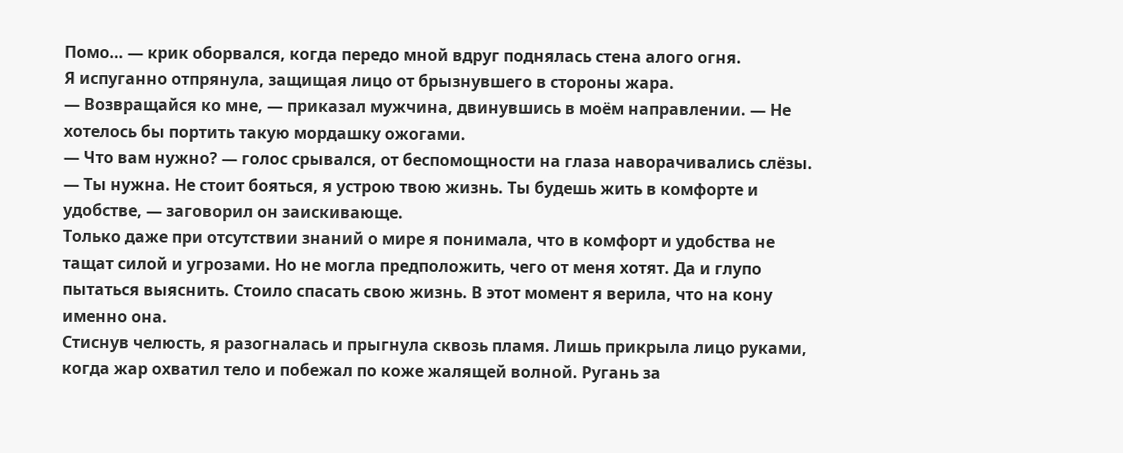Помо… — крик оборвался, когда передо мной вдруг поднялась стена алого огня.
Я испуганно отпрянула, защищая лицо от брызнувшего в стороны жара.
— Возвращайся ко мне, — приказал мужчина, двинувшись в моём направлении. — Не хотелось бы портить такую мордашку ожогами.
— Что вам нужно? — голос срывался, от беспомощности на глаза наворачивались слёзы.
— Ты нужна. Не стоит бояться, я устрою твою жизнь. Ты будешь жить в комфорте и удобстве, — заговорил он заискивающе.
Только даже при отсутствии знаний о мире я понимала, что в комфорт и удобства не тащат силой и угрозами. Но не могла предположить, чего от меня хотят. Да и глупо пытаться выяснить. Стоило спасать свою жизнь. В этот момент я верила, что на кону именно она.
Стиснув челюсть, я разогналась и прыгнула сквозь пламя. Лишь прикрыла лицо руками, когда жар охватил тело и побежал по коже жалящей волной. Ругань за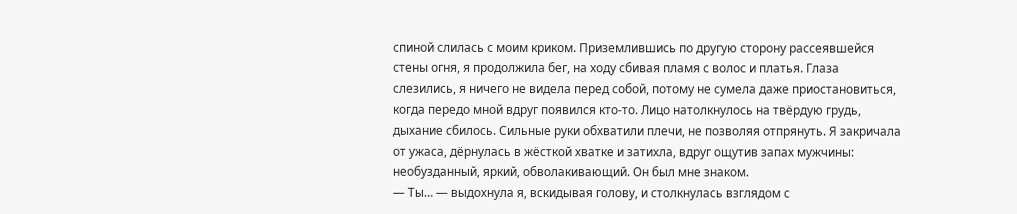спиной слилась с моим криком. Приземлившись по другую сторону рассеявшейся стены огня, я продолжила бег, на ходу сбивая пламя с волос и платья. Глаза слезились, я ничего не видела перед собой, потому не сумела даже приостановиться, когда передо мной вдруг появился кто-то. Лицо натолкнулось на твёрдую грудь, дыхание сбилось. Сильные руки обхватили плечи, не позволяя отпрянуть. Я закричала от ужаса, дёрнулась в жёсткой хватке и затихла, вдруг ощутив запах мужчины: необузданный, яркий, обволакивающий. Он был мне знаком.
— Ты… — выдохнула я, вскидывая голову, и столкнулась взглядом с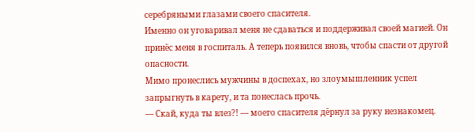серебряными глазами своего спасителя.
Именно он уговаривал меня не сдаваться и поддерживал своей магией. Он принёс меня в госпиталь. А теперь появился вновь, чтобы спасти от другой опасности.
Мимо пронеслись мужчины в доспехах, но злоумышленник успел запрыгнуть в карету, и та понеслась прочь.
— Скай, куда ты влез?! — моего спасителя дёрнул за руку незнакомец.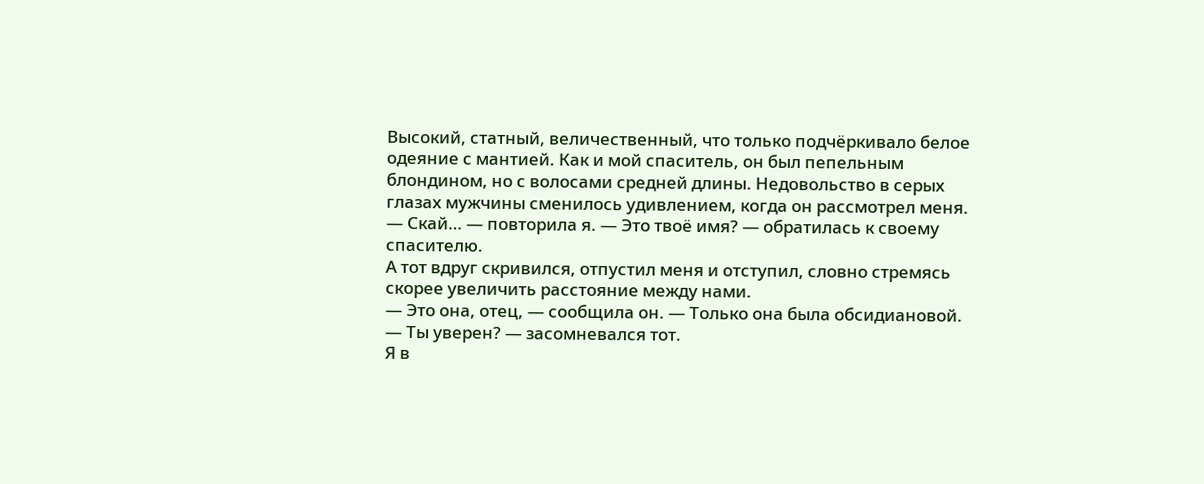Высокий, статный, величественный, что только подчёркивало белое одеяние с мантией. Как и мой спаситель, он был пепельным блондином, но с волосами средней длины. Недовольство в серых глазах мужчины сменилось удивлением, когда он рассмотрел меня.
— Скай… — повторила я. — Это твоё имя? — обратилась к своему спасителю.
А тот вдруг скривился, отпустил меня и отступил, словно стремясь скорее увеличить расстояние между нами.
— Это она, отец, — сообщила он. — Только она была обсидиановой.
— Ты уверен? — засомневался тот.
Я в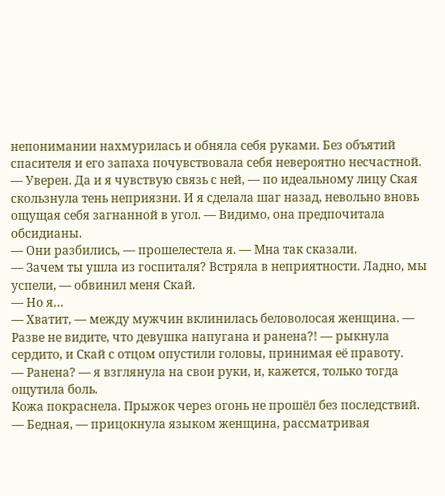непонимании нахмурилась и обняла себя руками. Без объятий спасителя и его запаха почувствовала себя невероятно несчастной.
— Уверен. Да и я чувствую связь с ней, — по идеальному лицу Ская скользнула тень неприязни. И я сделала шаг назад, невольно вновь ощущая себя загнанной в угол. — Видимо, она предпочитала обсидианы.
— Они разбились, — прошелестела я. — Мна так сказали.
— Зачем ты ушла из госпиталя? Встряла в неприятности. Ладно, мы успели, — обвинил меня Скай.
— Но я…
— Хватит, — между мужчин вклинилась беловолосая женщина. — Разве не видите, что девушка напугана и ранена?! — рыкнула сердито, и Скай с отцом опустили головы, принимая её правоту.
— Ранена? — я взглянула на свои руки, и, кажется, только тогда ощутила боль.
Кожа покраснела. Прыжок через огонь не прошёл без последствий.
— Бедная, — прицокнула языком женщина, рассматривая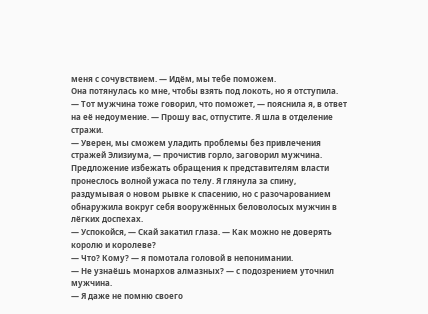меня с сочувствием. — Идём, мы тебе поможем.
Она потянулась ко мне, чтобы взять под локоть, но я отступила.
— Тот мужчина тоже говорил, что поможет, — пояснила я, в ответ на её недоумение. — Прошу вас, отпустите. Я шла в отделение стражи.
— Уверен, мы сможем уладить проблемы без привлечения стражей Элизиума, — прочистив горло, заговорил мужчина.
Предложение избежать обращения к представителям власти пронеслось волной ужаса по телу. Я глянула за спину, раздумывая о новом рывке к спасению, но с разочарованием обнаружила вокруг себя вооружённых беловолосых мужчин в лёгких доспехах.
— Успокойся, — Скай закатил глаза. — Как можно не доверять королю и королеве?
— Что? Кому? — я помотала головой в непонимании.
— Не узнаёшь монархов алмазных? — с подозрением уточнил мужчина.
— Я даже не помню своего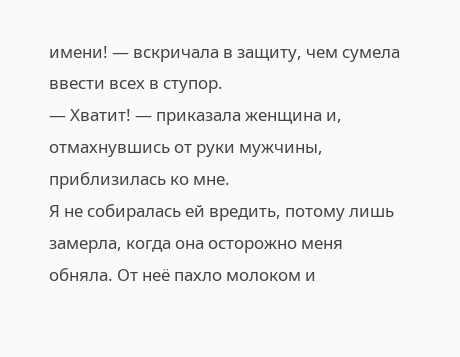имени! — вскричала в защиту, чем сумела ввести всех в ступор.
— Хватит! — приказала женщина и, отмахнувшись от руки мужчины, приблизилась ко мне.
Я не собиралась ей вредить, потому лишь замерла, когда она осторожно меня обняла. От неё пахло молоком и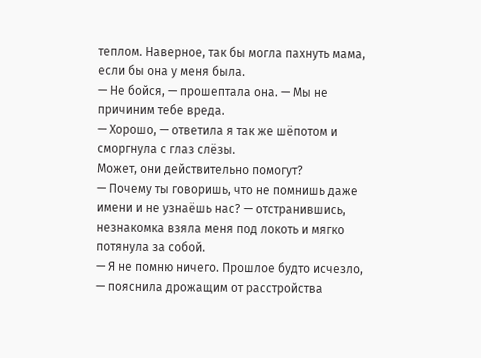теплом. Наверное, так бы могла пахнуть мама, если бы она у меня была.
— Не бойся, — прошептала она. — Мы не причиним тебе вреда.
— Хорошо, — ответила я так же шёпотом и сморгнула с глаз слёзы.
Может, они действительно помогут?
— Почему ты говоришь, что не помнишь даже имени и не узнаёшь нас? — отстранившись, незнакомка взяла меня под локоть и мягко потянула за собой.
— Я не помню ничего. Прошлое будто исчезло, — пояснила дрожащим от расстройства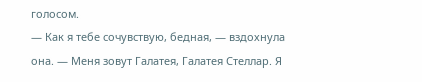голосом.
— Как я тебе сочувствую, бедная, — вздохнула она. — Меня зовут Галатея, Галатея Стеллар. Я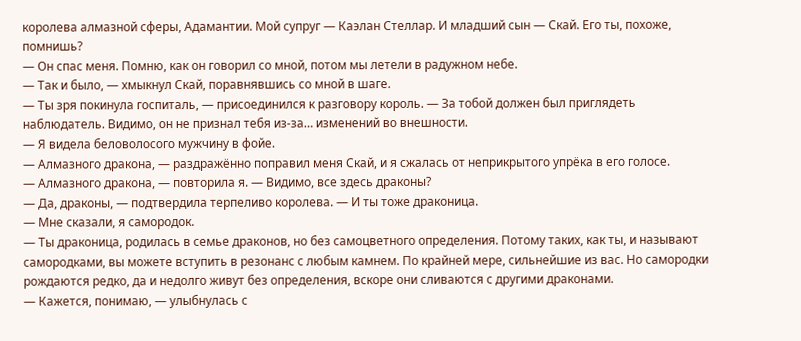королева алмазной сферы, Адамантии. Мой супруг — Каэлан Стеллар. И младший сын — Скай. Его ты, похоже, помнишь?
— Он спас меня. Помню, как он говорил со мной, потом мы летели в радужном небе.
— Так и было, — хмыкнул Скай, поравнявшись со мной в шаге.
— Ты зря покинула госпиталь, — присоединился к разговору король. — За тобой должен был приглядеть наблюдатель. Видимо, он не признал тебя из-за… изменений во внешности.
— Я видела беловолосого мужчину в фойе.
— Алмазного дракона, — раздражённо поправил меня Скай, и я сжалась от неприкрытого упрёка в его голосе.
— Алмазного дракона, — повторила я. — Видимо, все здесь драконы?
— Да, драконы, — подтвердила терпеливо королева. — И ты тоже драконица.
— Мне сказали, я самородок.
— Ты драконица, родилась в семье драконов, но без самоцветного определения. Потому таких, как ты, и называют самородками, вы можете вступить в резонанс с любым камнем. По крайней мере, сильнейшие из вас. Но самородки рождаются редко, да и недолго живут без определения, вскоре они сливаются с другими драконами.
— Кажется, понимаю, — улыбнулась с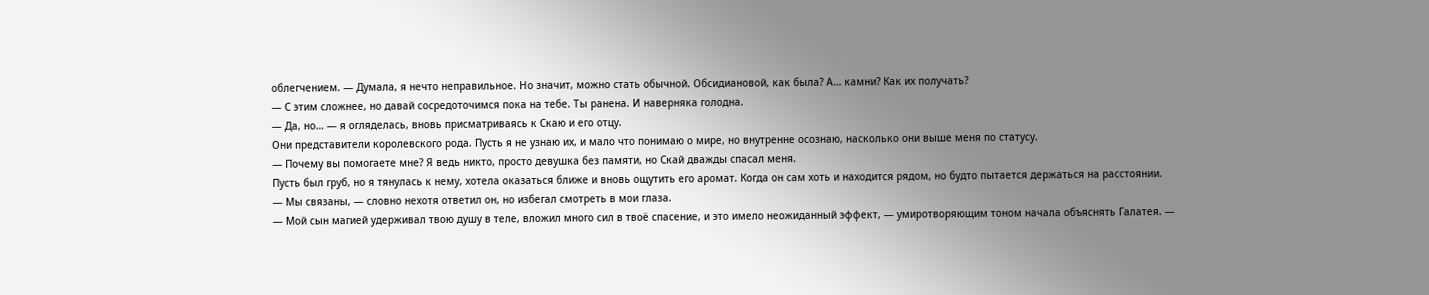облегчением. — Думала, я нечто неправильное. Но значит, можно стать обычной. Обсидиановой, как была? А… камни? Как их получать?
— С этим сложнее, но давай сосредоточимся пока на тебе. Ты ранена. И наверняка голодна.
— Да, но… — я огляделась, вновь присматриваясь к Скаю и его отцу.
Они представители королевского рода. Пусть я не узнаю их, и мало что понимаю о мире, но внутренне осознаю, насколько они выше меня по статусу.
— Почему вы помогаете мне? Я ведь никто, просто девушка без памяти, но Скай дважды спасал меня.
Пусть был груб, но я тянулась к нему, хотела оказаться ближе и вновь ощутить его аромат. Когда он сам хоть и находится рядом, но будто пытается держаться на расстоянии.
— Мы связаны, — словно нехотя ответил он, но избегал смотреть в мои глаза.
— Мой сын магией удерживал твою душу в теле, вложил много сил в твоё спасение, и это имело неожиданный эффект, — умиротворяющим тоном начала объяснять Галатея. —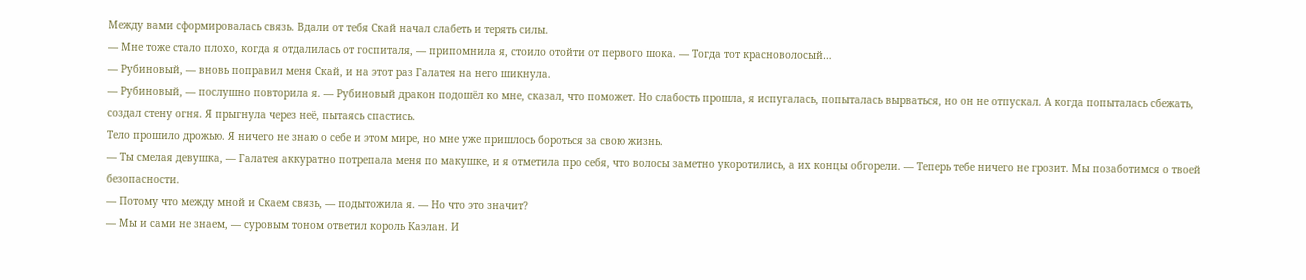Между вами сформировалась связь. Вдали от тебя Скай начал слабеть и терять силы.
— Мне тоже стало плохо, когда я отдалилась от госпиталя, — припомнила я, стоило отойти от первого шока. — Тогда тот красноволосый…
— Рубиновый, — вновь поправил меня Скай, и на этот раз Галатея на него шикнула.
— Рубиновый, — послушно повторила я. — Рубиновый дракон подошёл ко мне, сказал, что поможет. Но слабость прошла, я испугалась, попыталась вырваться, но он не отпускал. А когда попыталась сбежать, создал стену огня. Я прыгнула через неё, пытаясь спастись.
Тело прошило дрожью. Я ничего не знаю о себе и этом мире, но мне уже пришлось бороться за свою жизнь.
— Ты смелая девушка, — Галатея аккуратно потрепала меня по макушке, и я отметила про себя, что волосы заметно укоротились, а их концы обгорели. — Теперь тебе ничего не грозит. Мы позаботимся о твоей безопасности.
— Потому что между мной и Скаем связь, — подытожила я. — Но что это значит?
— Мы и сами не знаем, — суровым тоном ответил король Каэлан. И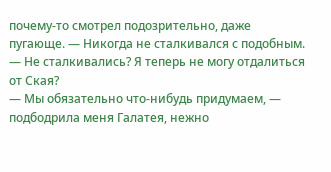почему-то смотрел подозрительно, даже пугающе. — Никогда не сталкивался с подобным.
— Не сталкивались? Я теперь не могу отдалиться от Ская?
— Мы обязательно что-нибудь придумаем, — подбодрила меня Галатея, нежно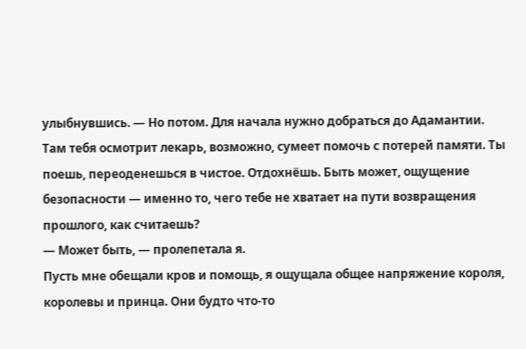улыбнувшись. — Но потом. Для начала нужно добраться до Адамантии. Там тебя осмотрит лекарь, возможно, сумеет помочь с потерей памяти. Ты поешь, переоденешься в чистое. Отдохнёшь. Быть может, ощущение безопасности — именно то, чего тебе не хватает на пути возвращения прошлого, как считаешь?
— Может быть, — пролепетала я.
Пусть мне обещали кров и помощь, я ощущала общее напряжение короля, королевы и принца. Они будто что-то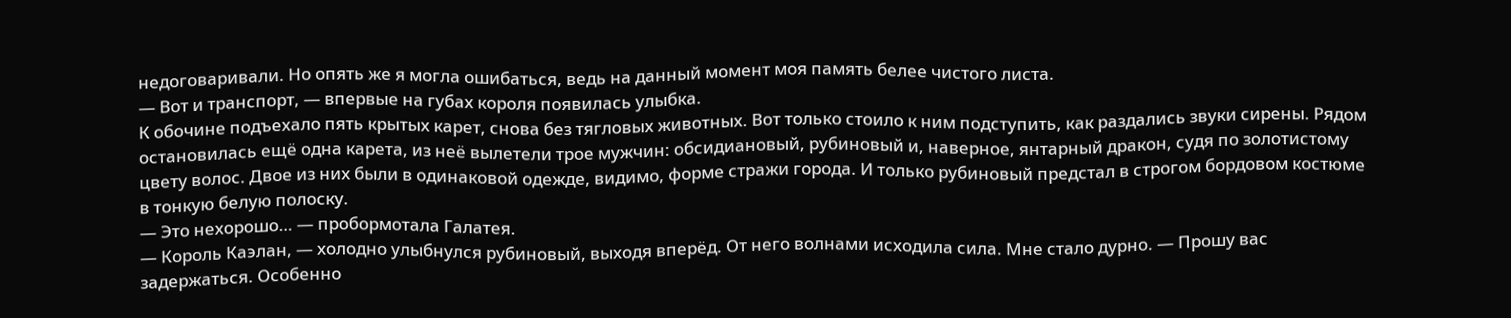недоговаривали. Но опять же я могла ошибаться, ведь на данный момент моя память белее чистого листа.
— Вот и транспорт, — впервые на губах короля появилась улыбка.
К обочине подъехало пять крытых карет, снова без тягловых животных. Вот только стоило к ним подступить, как раздались звуки сирены. Рядом остановилась ещё одна карета, из неё вылетели трое мужчин: обсидиановый, рубиновый и, наверное, янтарный дракон, судя по золотистому цвету волос. Двое из них были в одинаковой одежде, видимо, форме стражи города. И только рубиновый предстал в строгом бордовом костюме в тонкую белую полоску.
— Это нехорошо… — пробормотала Галатея.
— Король Каэлан, — холодно улыбнулся рубиновый, выходя вперёд. От него волнами исходила сила. Мне стало дурно. — Прошу вас задержаться. Особенно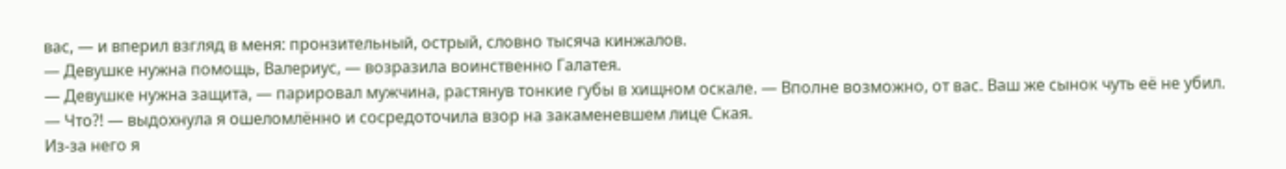вас, — и вперил взгляд в меня: пронзительный, острый, словно тысяча кинжалов.
— Девушке нужна помощь, Валериус, — возразила воинственно Галатея.
— Девушке нужна защита, — парировал мужчина, растянув тонкие губы в хищном оскале. — Вполне возможно, от вас. Ваш же сынок чуть её не убил.
— Что?! — выдохнула я ошеломлённо и сосредоточила взор на закаменевшем лице Ская.
Из-за него я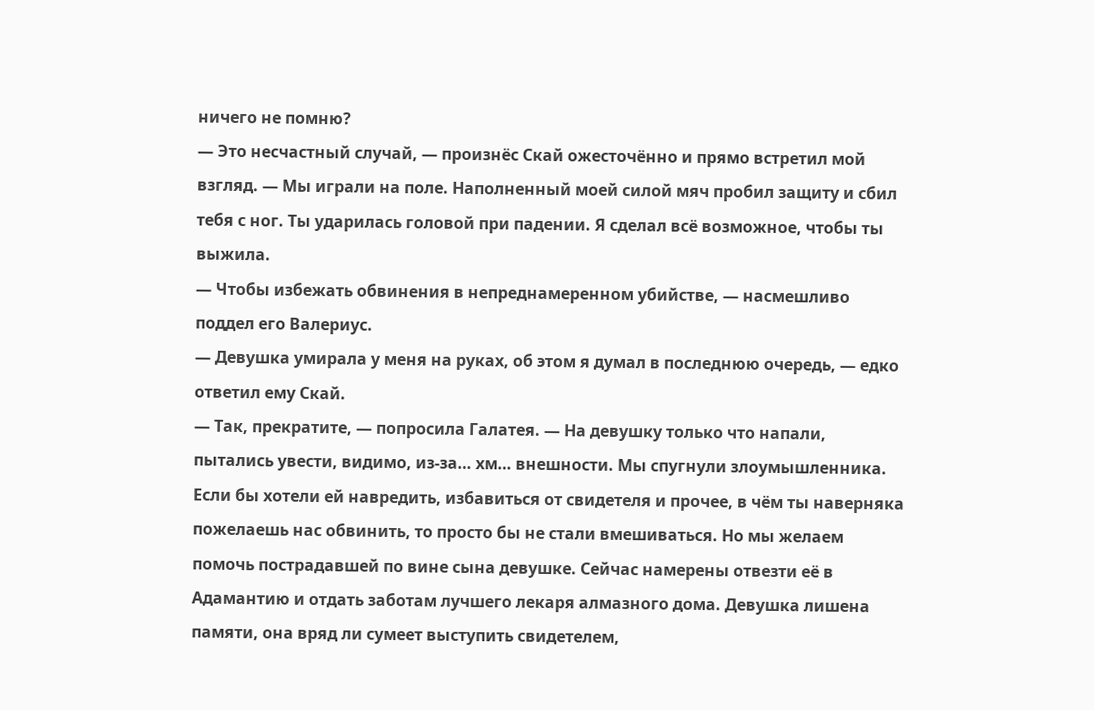ничего не помню?
— Это несчастный случай, — произнёс Скай ожесточённо и прямо встретил мой взгляд. — Мы играли на поле. Наполненный моей силой мяч пробил защиту и сбил тебя с ног. Ты ударилась головой при падении. Я сделал всё возможное, чтобы ты выжила.
— Чтобы избежать обвинения в непреднамеренном убийстве, — насмешливо поддел его Валериус.
— Девушка умирала у меня на руках, об этом я думал в последнюю очередь, — едко ответил ему Скай.
— Так, прекратите, — попросила Галатея. — На девушку только что напали, пытались увести, видимо, из-за… хм… внешности. Мы спугнули злоумышленника. Если бы хотели ей навредить, избавиться от свидетеля и прочее, в чём ты наверняка пожелаешь нас обвинить, то просто бы не стали вмешиваться. Но мы желаем помочь пострадавшей по вине сына девушке. Сейчас намерены отвезти её в Адамантию и отдать заботам лучшего лекаря алмазного дома. Девушка лишена памяти, она вряд ли сумеет выступить свидетелем,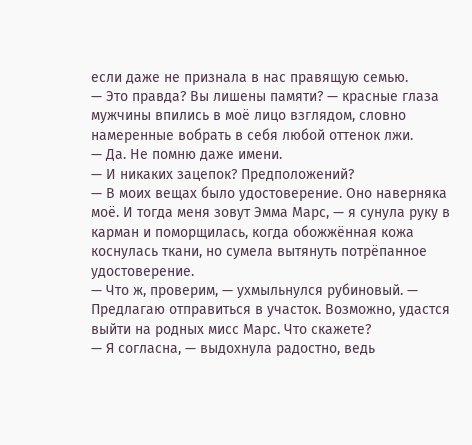если даже не признала в нас правящую семью.
— Это правда? Вы лишены памяти? — красные глаза мужчины впились в моё лицо взглядом, словно намеренные вобрать в себя любой оттенок лжи.
— Да. Не помню даже имени.
— И никаких зацепок? Предположений?
— В моих вещах было удостоверение. Оно наверняка моё. И тогда меня зовут Эмма Марс, — я сунула руку в карман и поморщилась, когда обожжённая кожа коснулась ткани, но сумела вытянуть потрёпанное удостоверение.
— Что ж, проверим, — ухмыльнулся рубиновый. — Предлагаю отправиться в участок. Возможно, удастся выйти на родных мисс Марс. Что скажете?
— Я согласна, — выдохнула радостно, ведь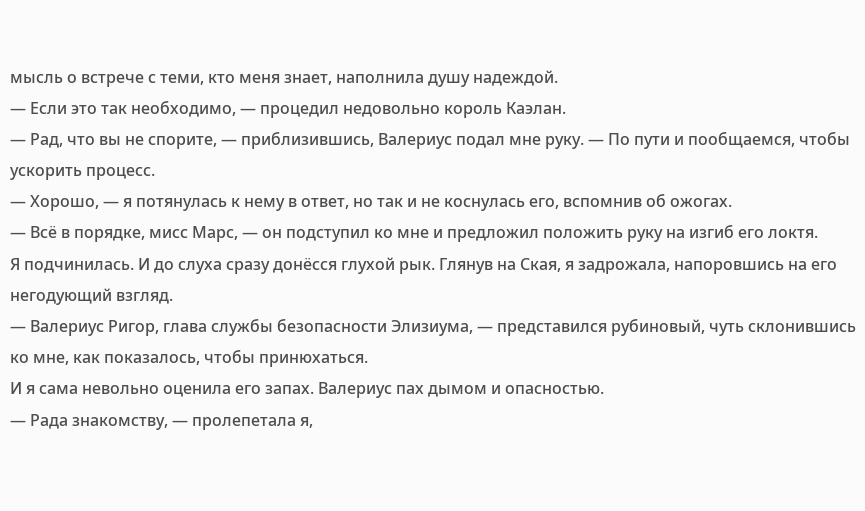мысль о встрече с теми, кто меня знает, наполнила душу надеждой.
— Если это так необходимо, — процедил недовольно король Каэлан.
— Рад, что вы не спорите, — приблизившись, Валериус подал мне руку. — По пути и пообщаемся, чтобы ускорить процесс.
— Хорошо, — я потянулась к нему в ответ, но так и не коснулась его, вспомнив об ожогах.
— Всё в порядке, мисс Марс, — он подступил ко мне и предложил положить руку на изгиб его локтя.
Я подчинилась. И до слуха сразу донёсся глухой рык. Глянув на Ская, я задрожала, напоровшись на его негодующий взгляд.
— Валериус Ригор, глава службы безопасности Элизиума, — представился рубиновый, чуть склонившись ко мне, как показалось, чтобы принюхаться.
И я сама невольно оценила его запах. Валериус пах дымом и опасностью.
— Рада знакомству, — пролепетала я,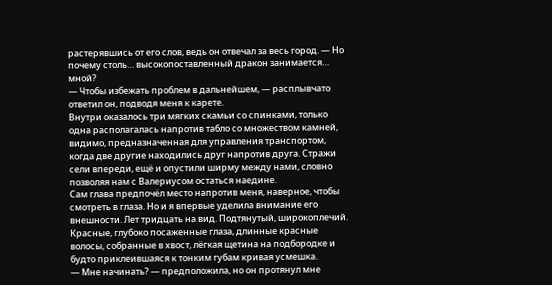растерявшись от его слов, ведь он отвечал за весь город. — Но почему столь… высокопоставленный дракон занимается… мной?
— Чтобы избежать проблем в дальнейшем, — расплывчато ответил он, подводя меня к карете.
Внутри оказалось три мягких скамьи со спинками, только одна располагалась напротив табло со множеством камней, видимо, предназначенная для управления транспортом, когда две другие находились друг напротив друга. Стражи сели впереди, ещё и опустили ширму между нами, словно позволяя нам с Валериусом остаться наедине.
Сам глава предпочёл место напротив меня, наверное, чтобы смотреть в глаза. Но и я впервые уделила внимание его внешности. Лет тридцать на вид. Подтянутый, широкоплечий. Красные, глубоко посаженные глаза, длинные красные волосы, собранные в хвост, лёгкая щетина на подбородке и будто приклеившаяся к тонким губам кривая усмешка.
— Мне начинать? — предположила, но он протянул мне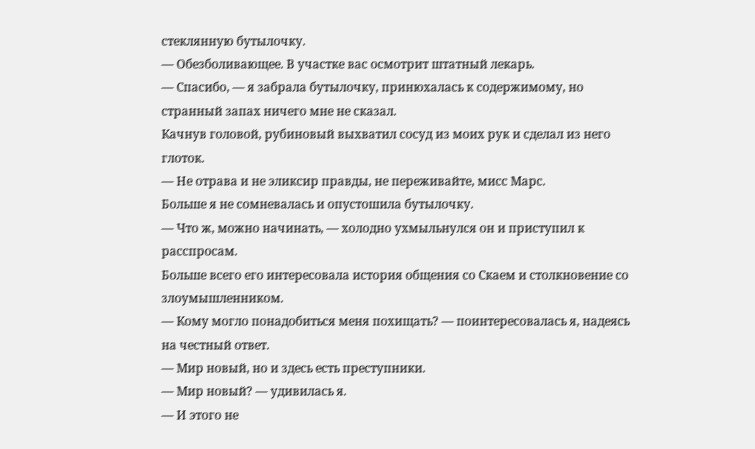стеклянную бутылочку.
— Обезболивающее. В участке вас осмотрит штатный лекарь.
— Спасибо, — я забрала бутылочку, принюхалась к содержимому, но странный запах ничего мне не сказал.
Качнув головой, рубиновый выхватил сосуд из моих рук и сделал из него глоток.
— Не отрава и не эликсир правды, не переживайте, мисс Марс.
Больше я не сомневалась и опустошила бутылочку.
— Что ж, можно начинать, — холодно ухмыльнулся он и приступил к расспросам.
Больше всего его интересовала история общения со Скаем и столкновение со злоумышленником.
— Кому могло понадобиться меня похищать? — поинтересовалась я, надеясь на честный ответ.
— Мир новый, но и здесь есть преступники.
— Мир новый? — удивилась я.
— И этого не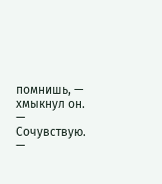помнишь, — хмыкнул он. — Сочувствую.
—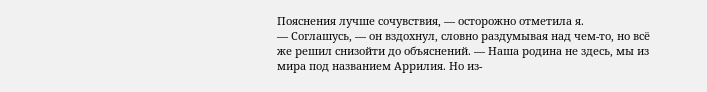Пояснения лучше сочувствия, — осторожно отметила я.
— Соглашусь, — он вздохнул, словно раздумывая над чем-то, но всё же решил снизойти до объяснений. — Наша родина не здесь, мы из мира под названием Аррилия. Но из-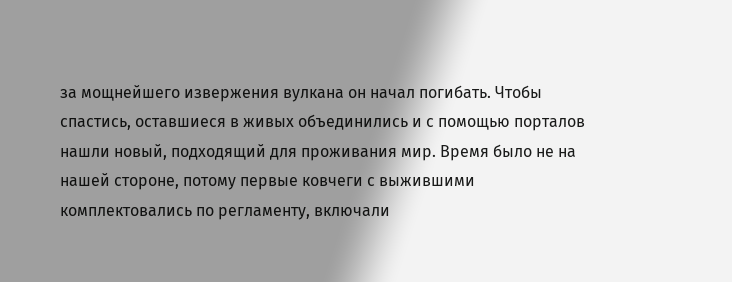за мощнейшего извержения вулкана он начал погибать. Чтобы спастись, оставшиеся в живых объединились и с помощью порталов нашли новый, подходящий для проживания мир. Время было не на нашей стороне, потому первые ковчеги с выжившими комплектовались по регламенту, включали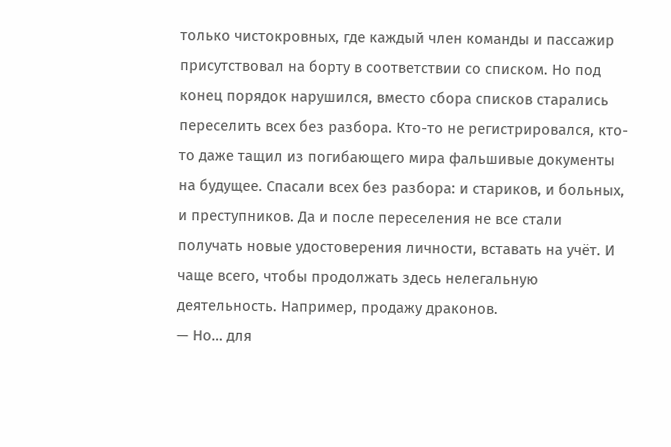только чистокровных, где каждый член команды и пассажир присутствовал на борту в соответствии со списком. Но под конец порядок нарушился, вместо сбора списков старались переселить всех без разбора. Кто-то не регистрировался, кто-то даже тащил из погибающего мира фальшивые документы на будущее. Спасали всех без разбора: и стариков, и больных, и преступников. Да и после переселения не все стали получать новые удостоверения личности, вставать на учёт. И чаще всего, чтобы продолжать здесь нелегальную деятельность. Например, продажу драконов.
— Но… для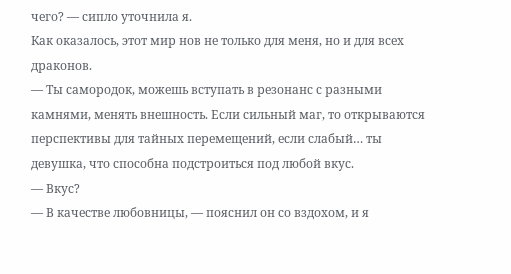чего? — сипло уточнила я.
Как оказалось, этот мир нов не только для меня, но и для всех драконов.
— Ты самородок, можешь вступать в резонанс с разными камнями, менять внешность. Если сильный маг, то открываются перспективы для тайных перемещений, если слабый… ты девушка, что способна подстроиться под любой вкус.
— Вкус?
— В качестве любовницы, — пояснил он со вздохом, и я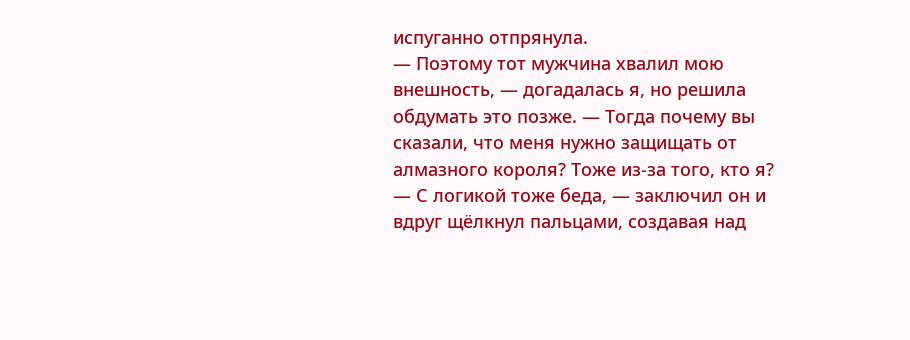испуганно отпрянула.
— Поэтому тот мужчина хвалил мою внешность, — догадалась я, но решила обдумать это позже. — Тогда почему вы сказали, что меня нужно защищать от алмазного короля? Тоже из-за того, кто я?
— С логикой тоже беда, — заключил он и вдруг щёлкнул пальцами, создавая над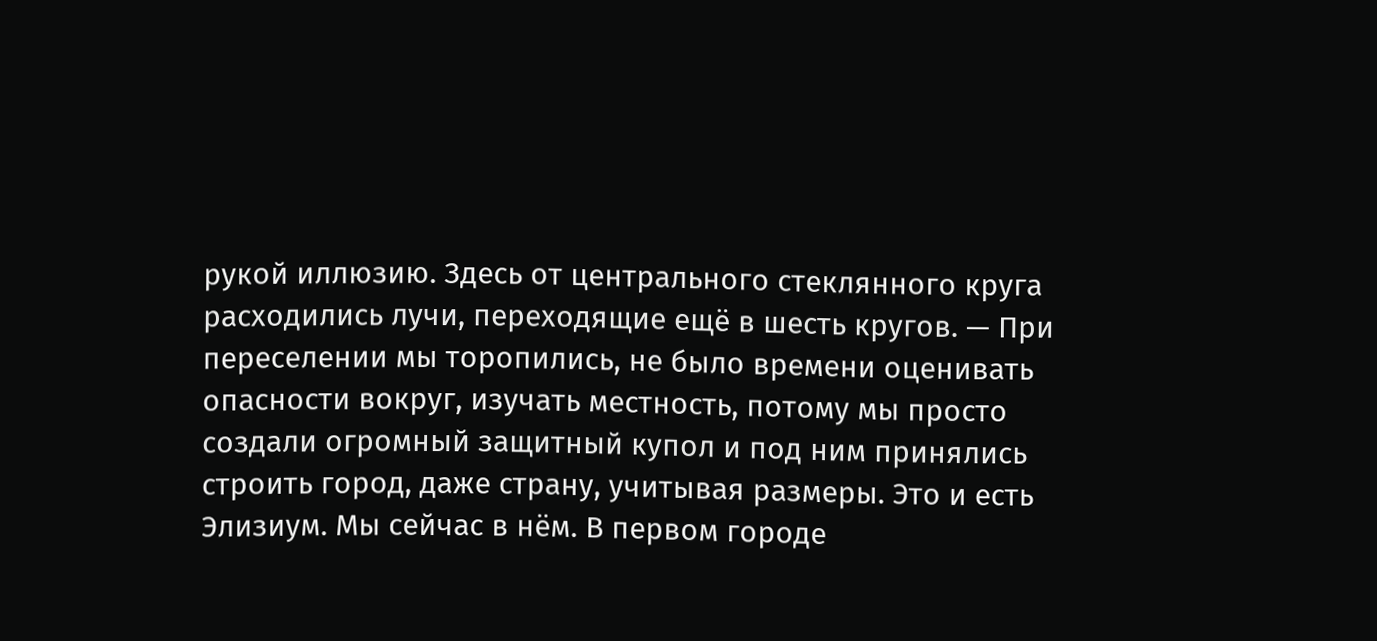рукой иллюзию. Здесь от центрального стеклянного круга расходились лучи, переходящие ещё в шесть кругов. — При переселении мы торопились, не было времени оценивать опасности вокруг, изучать местность, потому мы просто создали огромный защитный купол и под ним принялись строить город, даже страну, учитывая размеры. Это и есть Элизиум. Мы сейчас в нём. В первом городе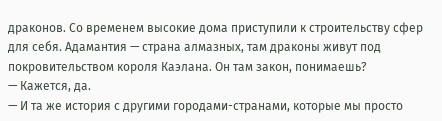драконов. Со временем высокие дома приступили к строительству сфер для себя. Адамантия — страна алмазных, там драконы живут под покровительством короля Каэлана. Он там закон, понимаешь?
— Кажется, да.
— И та же история с другими городами-странами, которые мы просто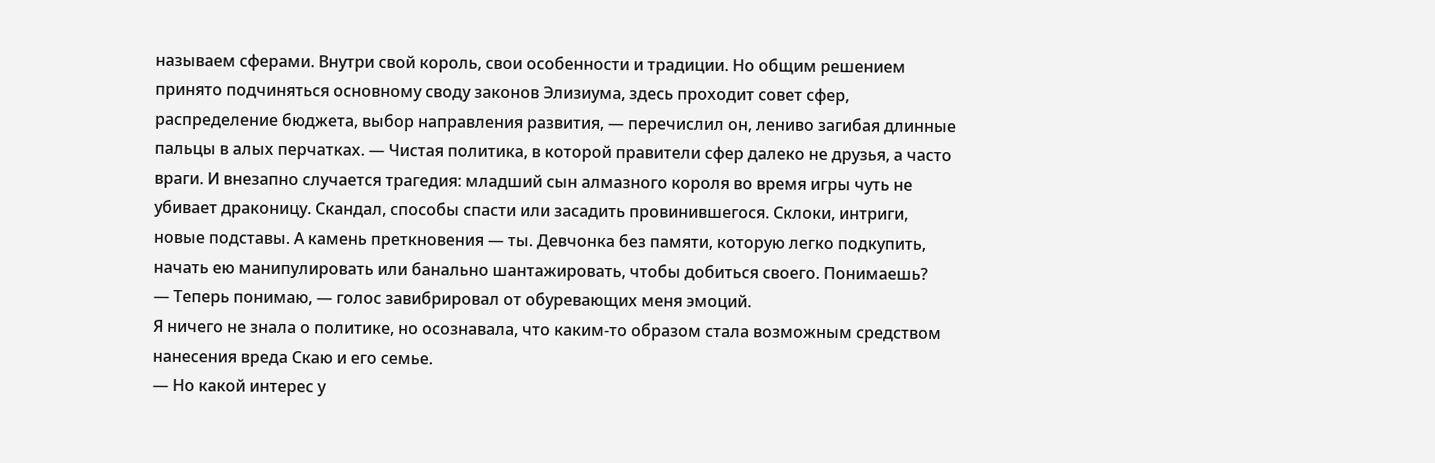называем сферами. Внутри свой король, свои особенности и традиции. Но общим решением принято подчиняться основному своду законов Элизиума, здесь проходит совет сфер, распределение бюджета, выбор направления развития, — перечислил он, лениво загибая длинные пальцы в алых перчатках. — Чистая политика, в которой правители сфер далеко не друзья, а часто враги. И внезапно случается трагедия: младший сын алмазного короля во время игры чуть не убивает драконицу. Скандал, способы спасти или засадить провинившегося. Склоки, интриги, новые подставы. А камень преткновения — ты. Девчонка без памяти, которую легко подкупить, начать ею манипулировать или банально шантажировать, чтобы добиться своего. Понимаешь?
— Теперь понимаю, — голос завибрировал от обуревающих меня эмоций.
Я ничего не знала о политике, но осознавала, что каким-то образом стала возможным средством нанесения вреда Скаю и его семье.
— Но какой интерес у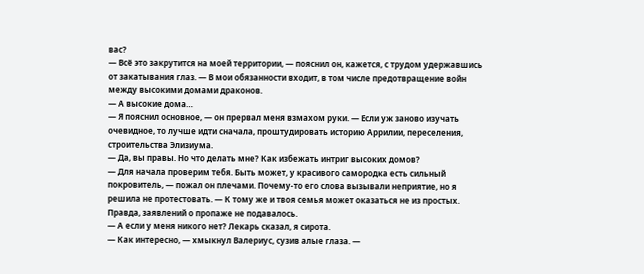вас?
— Всё это закрутится на моей территории, — пояснил он, кажется, с трудом удержавшись от закатывания глаз. — В мои обязанности входит, в том числе предотвращение войн между высокими домами драконов.
— А высокие дома…
— Я пояснил основное, — он прервал меня взмахом руки. — Если уж заново изучать очевидное, то лучше идти сначала, проштудировать историю Аррилии, переселения, строительства Элизиума.
— Да, вы правы. Но что делать мне? Как избежать интриг высоких домов?
— Для начала проверим тебя. Быть может, у красивого самородка есть сильный покровитель, — пожал он плечами. Почему-то его слова вызывали неприятие, но я решила не протестовать. — К тому же и твоя семья может оказаться не из простых. Правда, заявлений о пропаже не подавалось.
— А если у меня никого нет? Лекарь сказал, я сирота.
— Как интересно, — хмыкнул Валериус, сузив алые глаза. —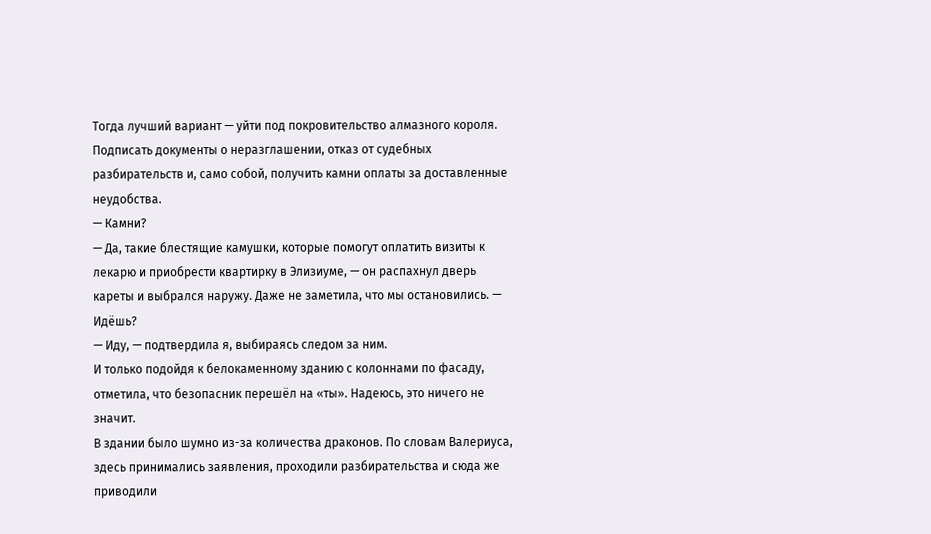Тогда лучший вариант — уйти под покровительство алмазного короля. Подписать документы о неразглашении, отказ от судебных разбирательств и, само собой, получить камни оплаты за доставленные неудобства.
— Камни?
— Да, такие блестящие камушки, которые помогут оплатить визиты к лекарю и приобрести квартирку в Элизиуме, — он распахнул дверь кареты и выбрался наружу. Даже не заметила, что мы остановились. — Идёшь?
— Иду, — подтвердила я, выбираясь следом за ним.
И только подойдя к белокаменному зданию с колоннами по фасаду, отметила, что безопасник перешёл на «ты». Надеюсь, это ничего не значит.
В здании было шумно из-за количества драконов. По словам Валериуса, здесь принимались заявления, проходили разбирательства и сюда же приводили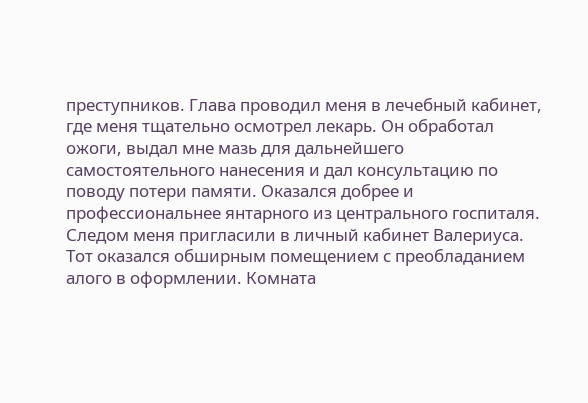преступников. Глава проводил меня в лечебный кабинет, где меня тщательно осмотрел лекарь. Он обработал ожоги, выдал мне мазь для дальнейшего самостоятельного нанесения и дал консультацию по поводу потери памяти. Оказался добрее и профессиональнее янтарного из центрального госпиталя.
Следом меня пригласили в личный кабинет Валериуса. Тот оказался обширным помещением с преобладанием алого в оформлении. Комната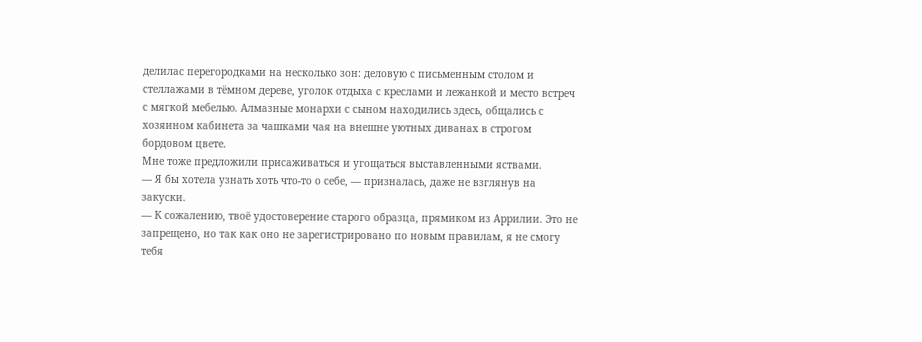делилас перегородками на несколько зон: деловую с письменным столом и стеллажами в тёмном дереве, уголок отдыха с креслами и лежанкой и место встреч с мягкой мебелью. Алмазные монархи с сыном находились здесь, общались с хозяином кабинета за чашками чая на внешне уютных диванах в строгом бордовом цвете.
Мне тоже предложили присаживаться и угощаться выставленными яствами.
— Я бы хотела узнать хоть что-то о себе, — призналась, даже не взглянув на закуски.
— К сожалению, твоё удостоверение старого образца, прямиком из Аррилии. Это не запрещено, но так как оно не зарегистрировано по новым правилам, я не смогу тебя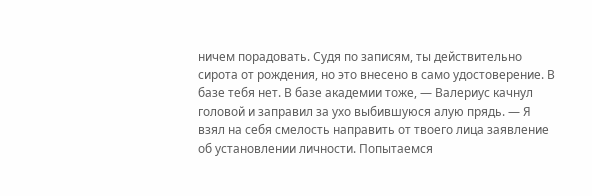ничем порадовать. Судя по записям, ты действительно сирота от рождения, но это внесено в само удостоверение. В базе тебя нет. В базе академии тоже, — Валериус качнул головой и заправил за ухо выбившуюся алую прядь. — Я взял на себя смелость направить от твоего лица заявление об установлении личности. Попытаемся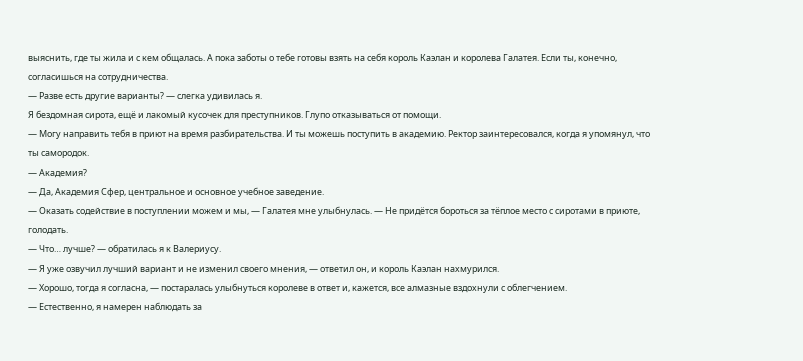выяснить, где ты жила и с кем общалась. А пока заботы о тебе готовы взять на себя король Каэлан и королева Галатея. Если ты, конечно, согласишься на сотрудничества.
— Разве есть другие варианты? — слегка удивилась я.
Я бездомная сирота, ещё и лакомый кусочек для преступников. Глупо отказываться от помощи.
— Могу направить тебя в приют на время разбирательства. И ты можешь поступить в академию. Ректор заинтересовался, когда я упомянул, что ты самородок.
— Академия?
— Да, Академия Сфер, центральное и основное учебное заведение.
— Оказать содействие в поступлении можем и мы, — Галатея мне улыбнулась. — Не придётся бороться за тёплое место с сиротами в приюте, голодать.
— Что… лучше? — обратилась я к Валериусу.
— Я уже озвучил лучший вариант и не изменил своего мнения, — ответил он, и король Каэлан нахмурился.
— Хорошо, тогда я согласна, — постаралась улыбнуться королеве в ответ и, кажется, все алмазные вздохнули с облегчением.
— Естественно, я намерен наблюдать за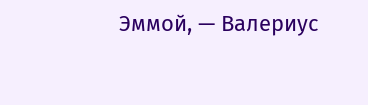Эммой, — Валериус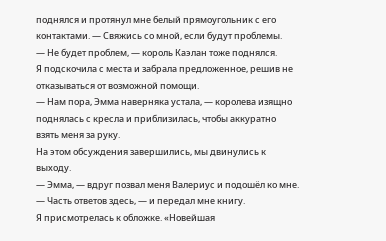поднялся и протянул мне белый прямоугольник с его контактами. — Свяжись со мной, если будут проблемы.
— Не будет проблем, — король Каэлан тоже поднялся.
Я подскочила с места и забрала предложенное, решив не отказываться от возможной помощи.
— Нам пора, Эмма наверняка устала, — королева изящно поднялась с кресла и приблизилась, чтобы аккуратно взять меня за руку.
На этом обсуждения завершились, мы двинулись к выходу.
— Эмма, — вдруг позвал меня Валериус и подошёл ко мне. — Часть ответов здесь, — и передал мне книгу.
Я присмотрелась к обложке. «Новейшая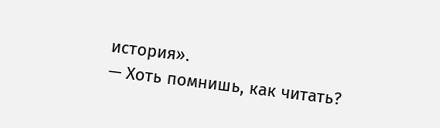история».
— Хоть помнишь, как читать?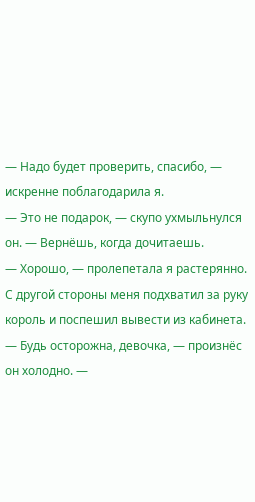— Надо будет проверить, спасибо, — искренне поблагодарила я.
— Это не подарок, — скупо ухмыльнулся он. — Вернёшь, когда дочитаешь.
— Хорошо, — пролепетала я растерянно.
С другой стороны меня подхватил за руку король и поспешил вывести из кабинета.
— Будь осторожна, девочка, — произнёс он холодно. —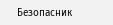Безопасник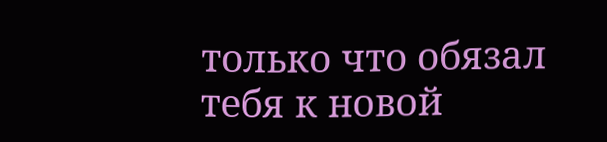только что обязал тебя к новой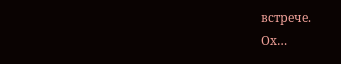встрече.
Ох…